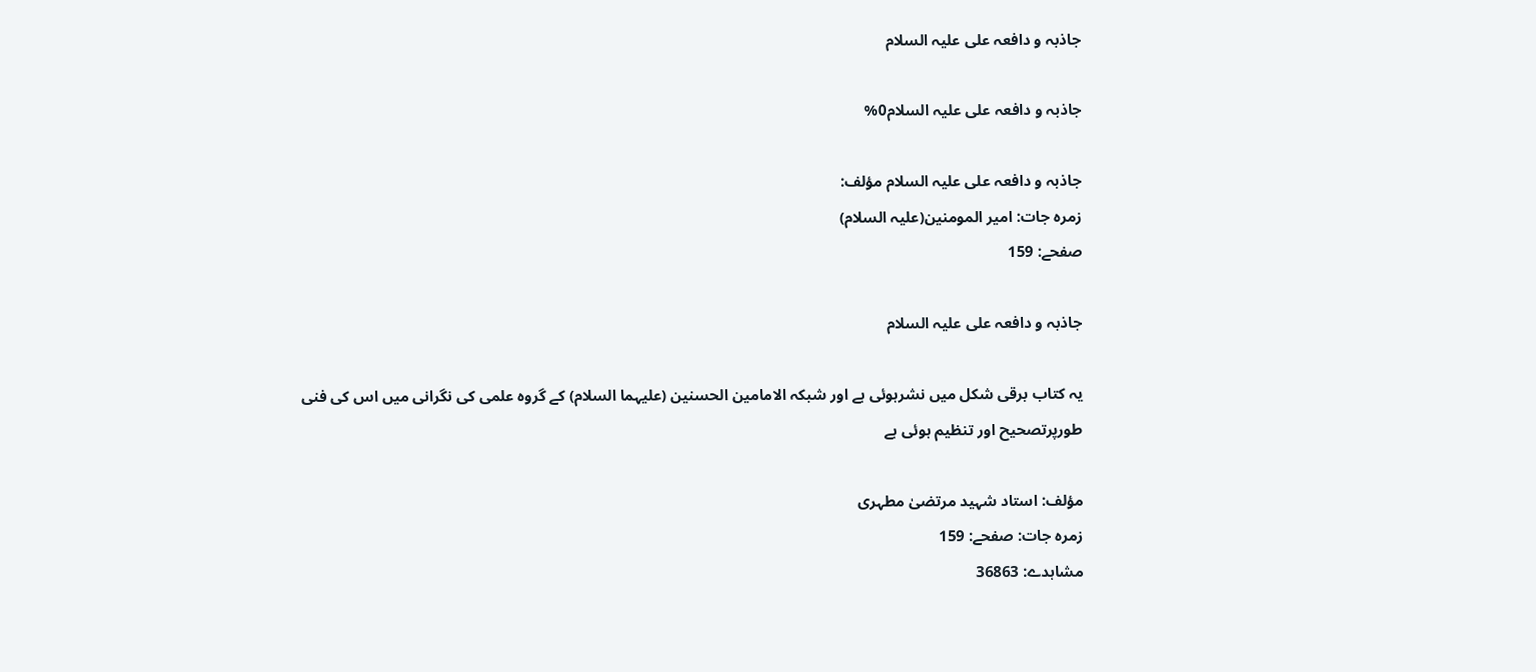جاذبہ و دافعہ علی علیہ السلام

جاذبہ و دافعہ علی علیہ السلام0%

جاذبہ و دافعہ علی علیہ السلام مؤلف:
زمرہ جات: امیر المومنین(علیہ السلام)
صفحے: 159

جاذبہ و دافعہ علی علیہ السلام

یہ کتاب برقی شکل میں نشرہوئی ہے اور شبکہ الامامین الحسنین (علیہما السلام) کے گروہ علمی کی نگرانی میں اس کی فنی طورپرتصحیح اور تنظیم ہوئی ہے

مؤلف: استاد شہید مرتضیٰ مطہری
زمرہ جات: صفحے: 159
مشاہدے: 36863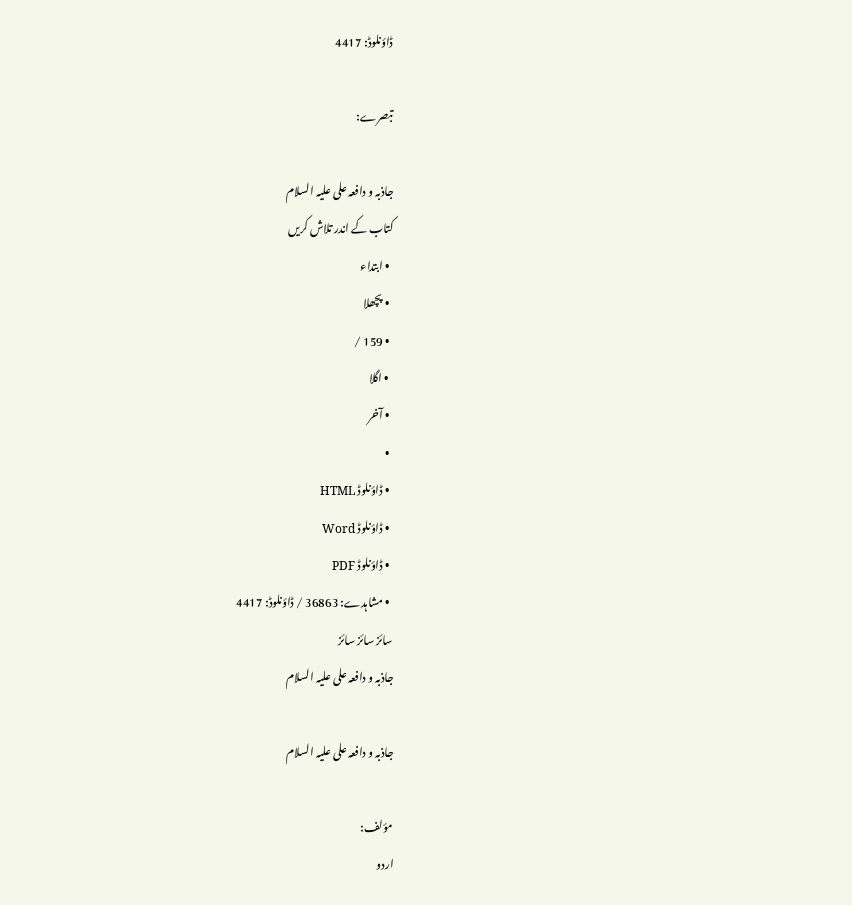ڈاؤنلوڈ: 4417

تبصرے:

جاذبہ و دافعہ علی علیہ السلام
کتاب کے اندر تلاش کریں
  • ابتداء
  • پچھلا
  • 159 /
  • اگلا
  • آخر
  •
  • ڈاؤنلوڈ HTML
  • ڈاؤنلوڈ Word
  • ڈاؤنلوڈ PDF
  • مشاہدے: 36863 / ڈاؤنلوڈ: 4417
سائز سائز سائز
جاذبہ و دافعہ علی علیہ السلام

جاذبہ و دافعہ علی علیہ السلام

مؤلف:
اردو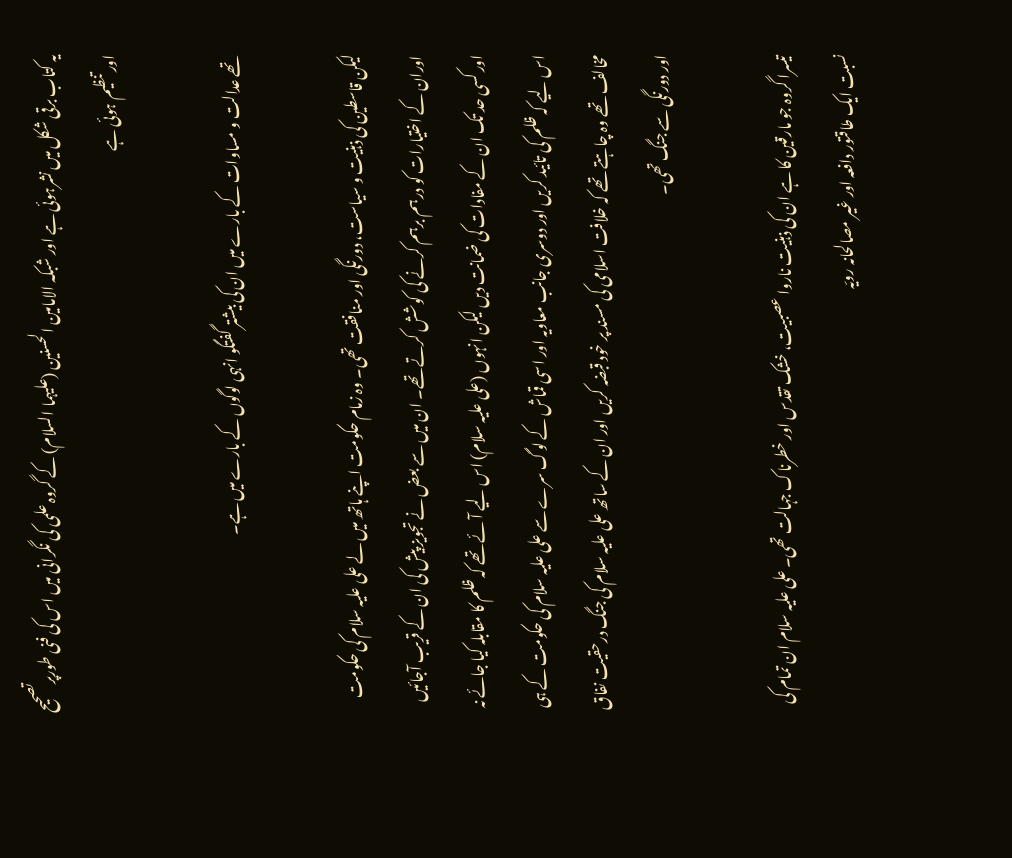یہ کتاب برقی شکل میں نشرہوئی ہے اور شبکہ الامامین الحسنین (علیہما السلام) کے گروہ علمی کی نگرانی میں اس کی فنی طورپرتصحیح اور تنظیم ہوئی ہے

تھے عدالت و مساوات کے بارے میں ان کی بیشتر گفتگو انہی لوگوں کے بارے میں ہے۔

لیکن قاسطین کی ذہنیت و سیاست، دورنگی اور منافقت تھی۔ وہ زمام حکومت اپنے ہاتھ میں لے علی علیہ سلام کی حکومت اوران کے اختیارات کو درہم برہم کرنے کی کوشش کرتے تھے۔ ان میں سے بعض نے تجویز پیش کی ان کے قریب آجائیں اور کسی حد تک ان کے مفادات کی ضمانت دیں لیکن انہوں (علی علیہ سلام) اس لیے آئے تھے کہ ظلم کا مقابلہ کیا جائے نہ اس لیے کہ ظلم کی تائید کریں اور دوسری جانب معاویہ اور اسی قماش کے لوگ سرے سے علی علیہ سلام کی حکومت کے ہی مخالف تھے وہ چاہتے تھے کہ خلافت اسلامی کی مسند پر خود قبضہ کریں اور ان کے ساتھ علی علیہ سلام کی جنگ درحقیت نفاق اور دورنگی سے جنگ تھی۔

تیسرا گروہ جو مارقین کا ہے ان کی ذہنیت ناروا عصبیت، خشک تقدس اور خطرناک جہالت تھی۔ علی علیہ سلام ان تمام کی نسبت ایک طاقتور دافعہ اور غیر مصالحانہ رویّہ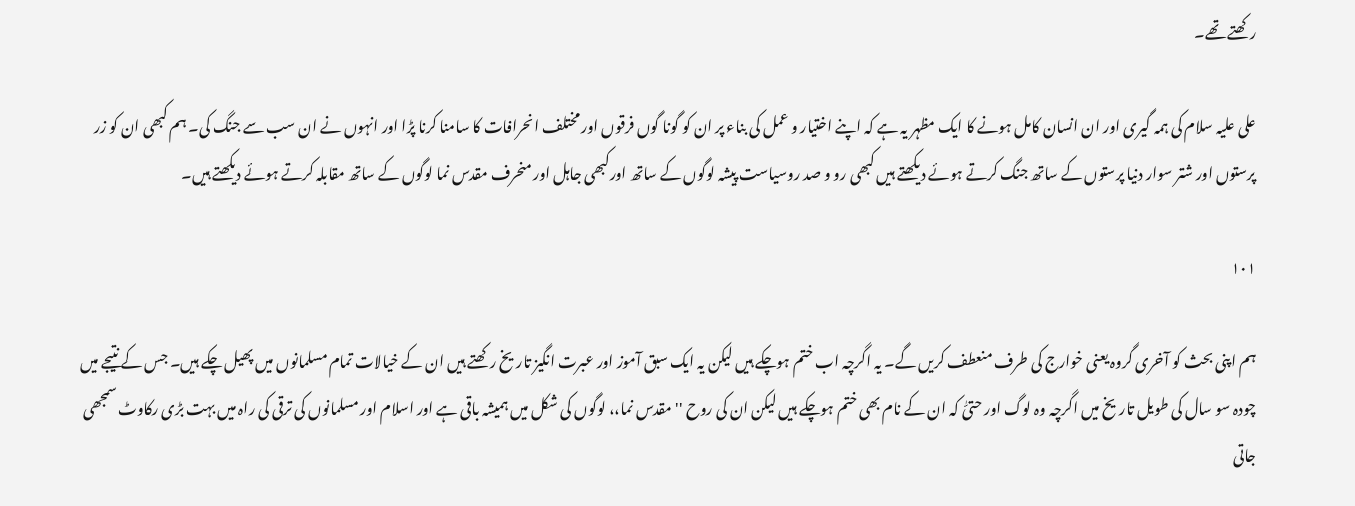رکھتے تھے۔

علی علیہ سلام کی ہمہ گیری اور ان انسان کامل ہونے کا ایک مظہر یہ ہے کہ اپنے اختیار و عمل کی بناء پر ان کو گونا گوں فرقوں اور مختلف انحرافات کا سامنا کرنا پڑا اور انہوں نے ان سب سے جنگ کی۔ ہم کبھی ان کو زر پرستوں اور شتر سوار دنیا پرستوں کے ساتھ جنگ کرتے ہوئے دیکھتے ہیں کبھی رو و صد روسیاست پیشہ لوگوں کے ساتھ اورکبھی جاہل اور منحرف مقدس نما لوگوں کے ساتھ مقابلہ کرتے ہوئے دیکھتے ہیں۔

۱۰۱

ہم اپنی بحث کو آخری گروہ یعنی خوارج کی طرف منعطف کریں گے۔ یہ اگرچہ اب ختم ہوچکے ہیں لیکن یہ ایک سبق آموز اور عبرت انگیز تاریخ رکھتے ہیں ان کے خیالات تمام مسلمانوں میں پھیل چکے ہیں۔ جس کے نتیجے میں چودہ سو سال کی طویل تاریخ میں اگرچہ وہ لوگ اور حتیّٰ کہ ان کے نام بھی ختم ہوچکے ہیں لیکن ان کی روح ''مقدس نما،، لوگوں کی شکل میں ہمیشہ باقی ہے اور اسلام اور مسلمانوں کی ترقی کی راہ میں بہت بڑی رکاوٹ سمجھی جاتی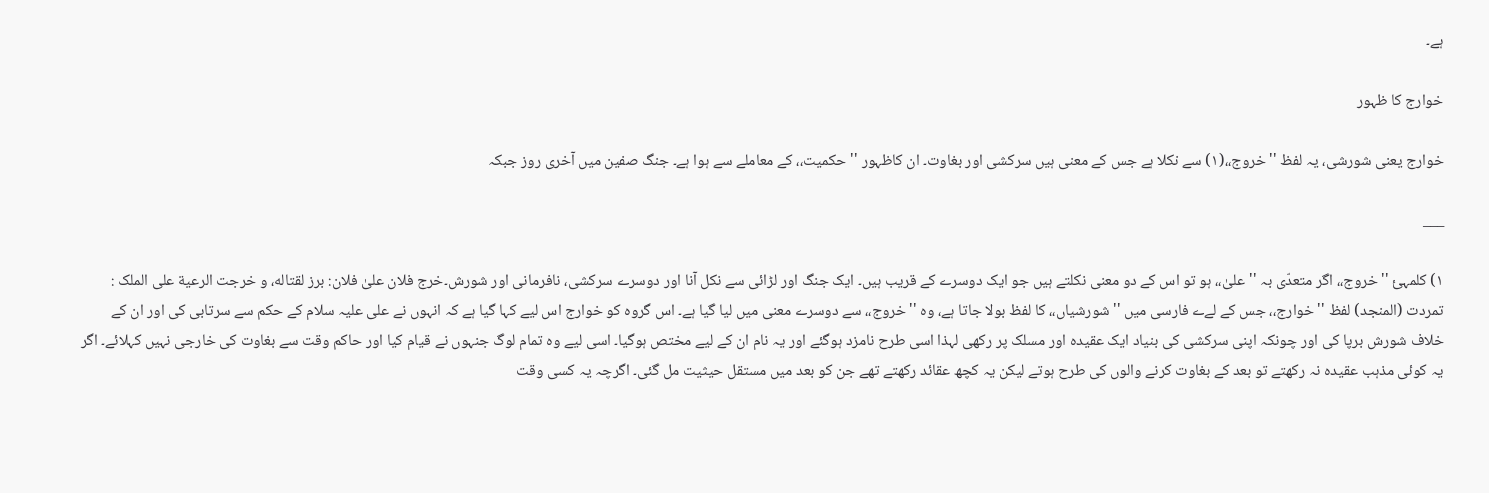ہے۔

خوارج کا ظہور

خوارج یعنی شورشی، یہ لفظ ''خروج،،(۱) سے نکلا ہے جس کے معنی ہیں سرکشی اور بغاوت۔ ان کاظہور ''حکمیت،، کے معاملے سے ہوا ہے۔ جنگ صفین میں آخری روز جبکہ

___

۱) کلمہئ ''خروج،، اگر متعدّی بہ ''علیٰ،، ہو تو اس کے دو معنی نکلتے ہیں جو ایک دوسرے کے قریب ہیں۔ ایک جنگ اور لڑائی سے نکل آنا اور دوسرے سرکشی، نافرمانی اور شورش۔خرج فلان علیٰ فلان: برز لقتاله، و خرجت الرعیة علی الملک : تمردت (المنجد) لفظ ''خوارج،، جس کے لےے فارسی میں ''شورشیاں،، کا لفظ بولا جاتا ہے، وہ ''خروج،، سے دوسرے معنی میں لیا گیا ہے۔ اس گروہ کو خوارج اس لیے کہا گیا ہے کہ انہوں نے علی علیہ سلام کے حکم سے سرتابی کی اور ان کے خلاف شورش برپا کی اور چونکہ اپنی سرکشی کی بنیاد ایک عقیدہ اور مسلک پر رکھی لہذا اسی طرح نامزد ہوگئے اور یہ نام ان کے لیے مختص ہوگیا۔ اسی لیے وہ تمام لوگ جنہوں نے قیام کیا اور حاکم وقت سے بغاوت کی خارجی نہیں کہلائے۔ اگر یہ کوئی مذہب عقیدہ نہ رکھتے تو بعد کے بغاوت کرنے والوں کی طرح ہوتے لیکن یہ کچھ عقائد رکھتے تھے جن کو بعد میں مستقل حیثیت مل گئی۔ اگرچہ یہ کسی وقت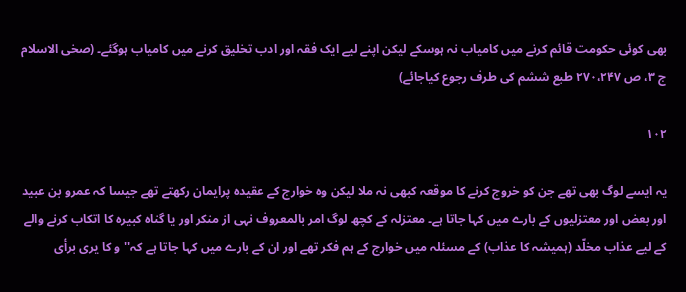بھی کوئی حکومت قائم کرنے میں کامیاب نہ ہوسکے لیکن اپنے لیے ایک فقہ اور ادب تخلیق کرنے میں کامیاب ہوگئے۔ (صخی الاسلام ج ۳، ص ۲۷۰،۲۴۷ طبع ششم کی طرف رجوع کیاجائے)

۱۰۲

یہ ایسے لوگ بھی تھے جن کو خروج کرنے کا موقعہ کبھی نہ ملا لیکن وہ خوارج کے عقیدہ پرایمان رکھتے تھے جیسا کہ عمرو بن عبید اور بعض اور معتزلیوں کے بارے میں کہا جاتا ہے۔ معتزلہ کے کچھ لوگ امر بالمعروف نہی از منکر اور یا گناہ کبیرہ کا اتکاب کرنے والے کے لیے عذاب مخلّد (ہمیشہ کا عذاب) کے مسئلہ میں خوارج کے ہم فکر تھے اور ان کے بارے میں کہا جاتا ہے کہ''و کا یری برأی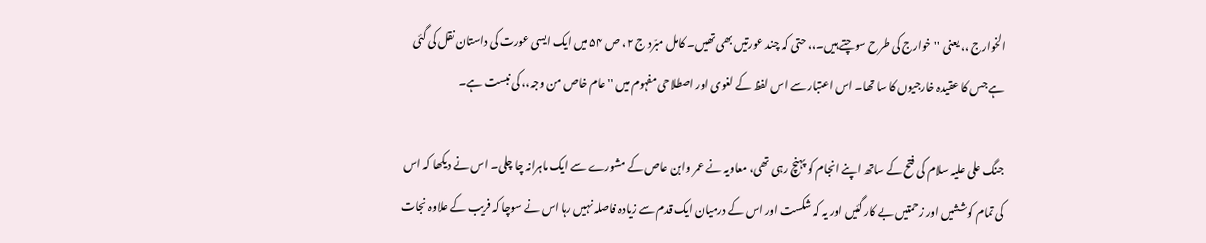الخوارج ،، یعنی ''خوارج کی طرح سوچتے ہیں۔،، حتی کہ چند عورتیں بھی تھیں۔ کامل مبّرد ج ۲، ص ۵۴ میں ایک ایسی عورت کی داستان نقل کی گئی ہے جس کا عقیدہ خارجیوں کا سا تھا۔ اس اعتبار سے اس لفظ کے لغوی اور اصطلاحی مفہوم میں ''عام خاص من وجہ،، کی نبست ہے۔

جنگ علی علیہ سلام کی فتح کے ساتھ اپنے انجام کو پہنچ رہی تھی، معاویہ نے عمر وابن عاص کے مشورے سے ایک ماہرانہ چا چلی۔ اس نے دیکھا کہ اس کی تمام کوششیں اور زحمتیں بے کار گئیں اور یہ کہ شکست اور اس کے درمیان ایک قدم سے زیادہ فاصلہ نہیں رہا اس نے سوچا کہ فریب کے علاوہ نجات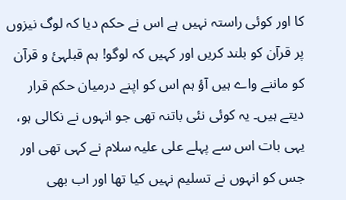کا اور کوئی راستہ نہیں ہے اس نے حکم دیا کہ لوگ نیزوں پر قرآن کو بلند کریں اور کہیں کہ لوگو! ہم قبلہئ و قرآن کو ماننے واے ہیں آؤ ہم اس کو اپنے درمیان حکم قرار دیتے ہیں۔ یہ کوئی نئی باتنہ تھی جو انہوں نے نکالی ہو، یہی بات اس سے پہلے علی علیہ سلام نے کہی تھی اور جس کو انہوں نے تسلیم نہیں کیا تھا اور اب بھی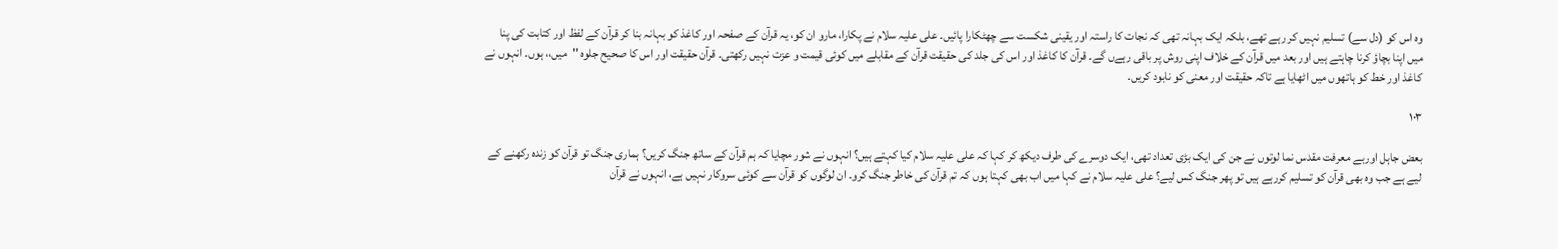وہ اس کو (دل سے) تسلیم نہیں کر رہے تھے، بلکہ ایک بہانہ تھی کہ نجات کا راستہ اور یقینی شکست سے چھٹکارا پائیں۔ علی علیہ سلام نے پکارا، مارو ان کو، یہ قرآن کے صفحہ اور کاغذ کو بہانہ بنا کر قرآن کے لفظ اور کتابت کی پنا میں اپنا بچاؤ کرنا چاہتے ہیں اور بعد میں قرآن کے خلاف اپنی روش پر باقی رہےں گے۔ قرآن کا کاغذ اور اس کی جلد کی حقیقت قرآن کے مقابلے میں کوئی قیمت و عزت نہیں رکھتی۔ قرآن حقیقت اور اس کا صحیح جلوہ ''میں،، ہوں۔ انہوں نے کاغذ اور خط کو ہاتھوں میں اٹھایا ہے تاکہ حقیقت اور معنی کو نابود کریں۔

۱۰۳

بعض جاہل اوربے معرفت مقدس نما لوتوں نے جن کی ایک بڑی تعداد تھی، ایک دوسرے کی طرف دیکھ کر کہا کہ علی علیہ سلام کیا کہتے ہیں؟ انہوں نے شور مچایا کہ ہم قرآن کے ساتھ جنگ کریں؟ ہماری جنگ تو قرآن کو زندہ رکھنے کے لیے ہے جب وہ بھی قرآن کو تسلیم کررہے ہیں تو پھر جنگ کس لیے؟ علی علیہ سلام نے کہا میں اب بھی کہتا ہوں کہ تم قرآن کی خاطر جنگ کرو۔ ان لوگوں کو قرآن سے کوئی سروکار نہیں ہے، انہوں نے قرآن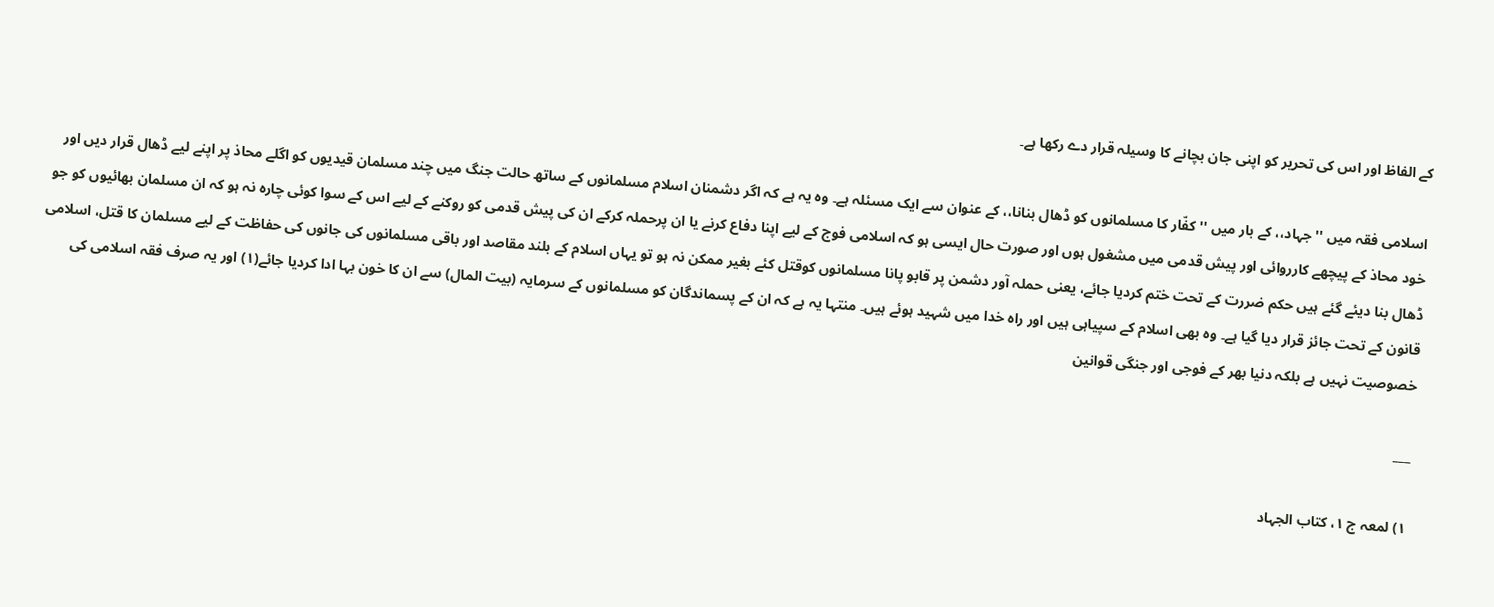کے الفاظ اور اس کی تحریر کو اپنی جان بچانے کا وسیلہ قرار دے رکھا ہے۔

اسلامی فقہ میں ''جہاد،، کے بار میں ''کفّار کا مسلمانوں کو ڈھال بنانا،، کے عنوان سے ایک مسئلہ ہے۔ وہ یہ ہے کہ اگر دشمنان اسلام مسلمانوں کے ساتھ حالت جنگ میں چند مسلمان قیدیوں کو اگلے محاذ پر اپنے لیے ڈھال قرار دیں اور خود محاذ کے پیچھے کارروائی اور پیش قدمی میں مشغول ہوں اور صورت حال ایسی ہو کہ اسلامی فوج کے لیے اپنا دفاع کرنے یا ان پرحملہ کرکے ان کی پیش قدمی کو روکنے کے لیے اس کے سوا کوئی چارہ نہ ہو کہ ان مسلمان بھائیوں کو جو ڈھال بنا دیئے گئے ہیں حکم ضررت کے تحت ختم کردیا جائے، یعنی حملہ آور دشمن پر قابو پانا مسلمانوں کوقتل کئے بغیر ممکن نہ ہو تو یہاں اسلام کے بلند مقاصد اور باقی مسلمانوں کی جانوں کی حفاظت کے لیے مسلمان کا قتل، اسلامی قانون کے تحت جائز قرار دیا گیا ہے۔ وہ بھی اسلام کے سپیاہی ہیں اور راہ خدا میں شہید ہوئے ہیں۔ منتہا یہ ہے کہ ان کے پسماندگان کو مسلمانوں کے سرمایہ (بیت المال) سے ان کا خون بہا ادا کردیا جائے(۱) اور یہ صرف فقہ اسلامی کی خصوصیت نہیں ہے بلکہ دنیا بھر کے فوجی اور جنگی قوانین

___

۱) لمعہ ج ۱، کتاب الجہاد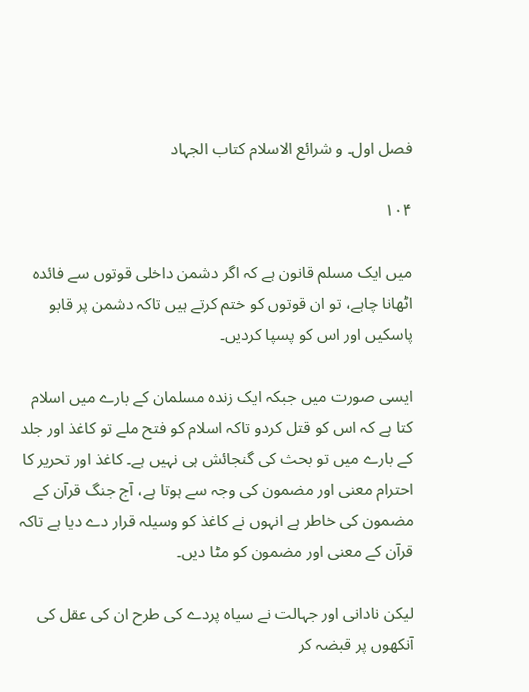فصل اول۔ و شرائع الاسلام کتاب الجہاد

۱۰۴

میں ایک مسلم قانون ہے کہ اگر دشمن داخلی قوتوں سے فائدہ اٹھانا چاہے، تو ان قوتوں کو ختم کرتے ہیں تاکہ دشمن پر قابو پاسکیں اور اس کو پسپا کردیں۔

ایسی صورت میں جبکہ ایک زندہ مسلمان کے بارے میں اسلام کتا ہے کہ اس کو قتل کردو تاکہ اسلام کو فتح ملے تو کاغذ اور جلد کے بارے میں تو بحث کی گنجائش ہی نہیں ہے۔ کاغذ اور تحریر کا احترام معنی اور مضمون کی وجہ سے ہوتا ہے، آج جنگ قرآن کے مضمون کی خاطر ہے انہوں نے کاغذ کو وسیلہ قرار دے دیا ہے تاکہ قرآن کے معنی اور مضمون کو مٹا دیں۔

لیکن نادانی اور جہالت نے سیاہ پردے کی طرح ان کی عقل کی آنکھوں پر قبضہ کر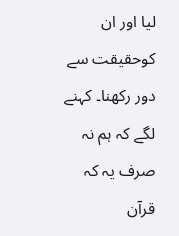لیا اور ان کوحقیقت سے دور رکھنا۔ کہنے لگے کہ ہم نہ صرف یہ کہ قرآن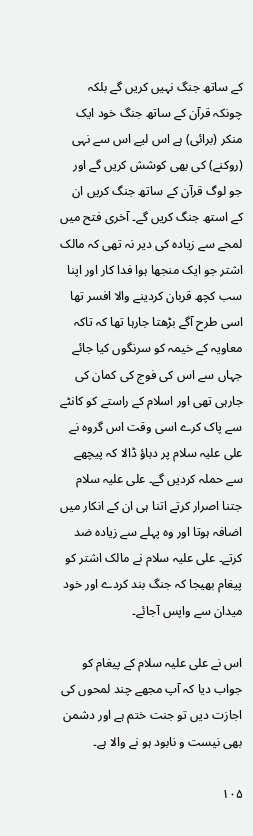کے ساتھ جنگ نہیں کریں گے بلکہ چونکہ قرآن کے ساتھ جنگ خود ایک منکر (برائی) ہے اس لیے اس سے نہی (روکنے) کی بھی کوشش کریں گے اور جو لوگ قرآن کے ساتھ جنگ کریں ان کے استھ جنگ کریں گے۔ آخری فتح میں لمحے سے زیادہ کی دیر نہ تھی کہ مالک اشتر جو ایک منجھا ہوا فدا کار اور اپنا سب کچھ قربان کردینے والا افسر تھا اسی طرح آگے بڑھتا جارہا تھا کہ تاکہ معاویہ کے خیمہ کو سرنگوں کیا جائے جہاں سے اس کی فوج کی کمان کی جارہی تھی اور اسلام کے راستے کو کانٹے سے پاک کرے اسی وقت اس گروہ نے علی علیہ سلام پر دباؤ ڈالا کہ پیچھے سے حملہ کردیں گے۔ علی علیہ سلام جتنا اصرار کرتے اتنا ہی ان کے انکار میں اضافہ ہوتا اور وہ پہلے سے زیادہ ضد کرتے۔ علی علیہ سلام نے مالک اشتر کو پیغام بھیجا کہ جنگ بند کردے اور خود میدان سے واپس آجائے۔

اس نے علی علیہ سلام کے پیغام کو جواب دیا کہ آپ مجھے چند لمحوں کی اجازت دیں تو جنت ختم ہے اور دشمن بھی نیست و نابود ہو نے والا ہے۔

۱۰۵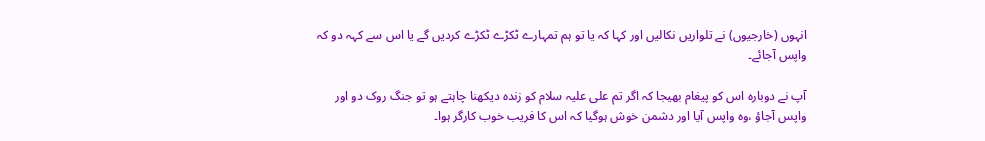انہوں (خارجیوں) نے تلواریں نکالیں اور کہا کہ یا تو ہم تمہارے ٹکڑے ٹکڑے کردیں گے یا اس سے کہہ دو کہ واپس آجائے۔

آپ نے دوبارہ اس کو پیغام بھیجا کہ اگر تم علی علیہ سلام کو زندہ دیکھنا چاہتے ہو تو جنگ روک دو اور واپس آجاؤ ،وہ واپس آیا اور دشمن خوش ہوگیا کہ اس کا فریب خوب کارگر ہوا۔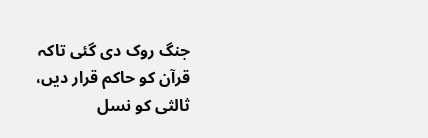جنگ روک دی گئی تاکہ قرآن کو حاکم قرار دیں، ثالثی کو نسل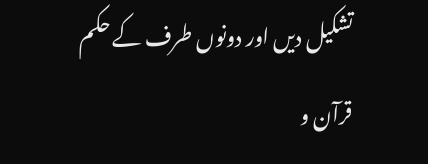تشکیل دیں اور دونوں طرف کے حکم قرآن و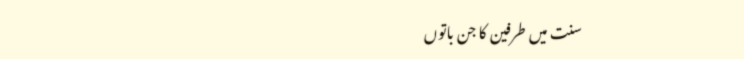سنت میں طرفین کا جن باتوں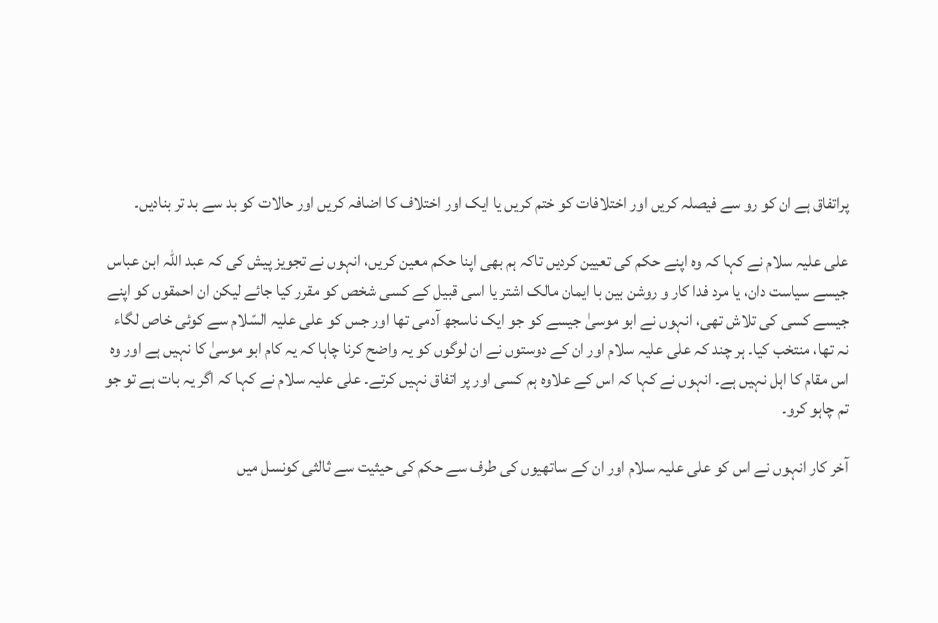پراتفاق ہے ان کو رو سے فیصلہ کریں اور اختلافات کو ختم کریں یا ایک اور اختلاف کا اضافہ کریں اور حالات کو بد سے بد تر بنادیں۔

علی علیہ سلام نے کہا کہ وہ اپنے حکم کی تعیین کردیں تاکہ ہم بھی اپنا حکم معین کریں، انہوں نے تجویز پیش کی کہ عبد اللہ ابن عباس جیسے سیاست دان، یا مرد فدا کار و روشن بین با ایمان مالک اشتر یا اسی قبیل کے کسی شخص کو مقرر کیا جائے لیکن ان احمقوں کو اپنے جیسے کسی کی تلاش تھی، انہوں نے ابو موسیٰ جیسے کو جو ایک ناسجھ آدمی تھا اور جس کو علی علیہ السّلام سے کوئی خاص لگاء نہ تھا، منتخب کیا۔ ہر چند کہ علی علیہ سلام اور ان کے دوستوں نے ان لوگوں کو یہ واضح کرنا چاہا کہ یہ کام ابو موسیٰ کا نہیں ہے اور وہ اس مقام کا اہل نہیں ہے۔ انہوں نے کہا کہ اس کے علاوہ ہم کسی اور پر اتفاق نہیں کرتے۔ علی علیہ سلام نے کہا کہ اگر یہ بات ہے تو جو تم چاہو کرو۔

آخر کار انہوں نے اس کو علی علیہ سلام اور ان کے ساتھیوں کی طرف سے حکم کی حیثیت سے ثالثی کونسل میں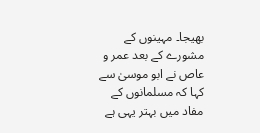بھیجا۔ مہینوں کے مشورے کے بعد عمر و عاص نے ابو موسیٰ سے کہا کہ مسلمانوں کے مفاد میں بہتر یہی ہے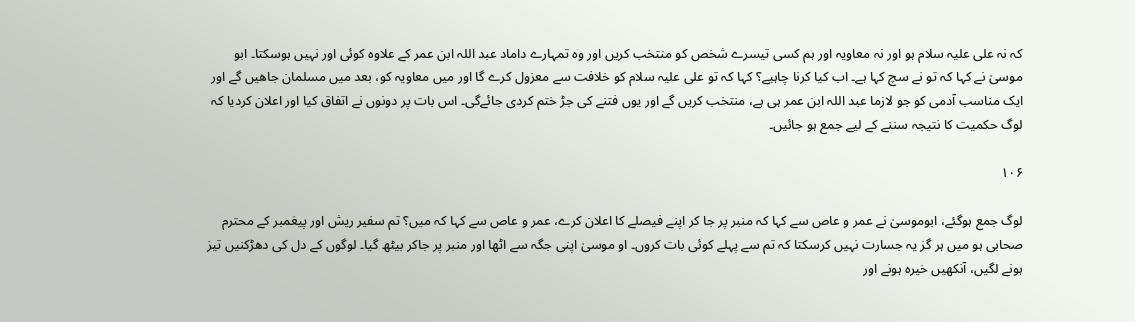کہ نہ علی علیہ سلام ہو اور نہ معاویہ اور ہم کسی تیسرے شخص کو منتخب کریں اور وہ تمہارے داماد عبد اللہ ابن عمر کے علاوہ کوئی اور نہیں ہوسکتا۔ ابو موسیٰ نے کہا کہ تو نے سچ کہا ہے۔ اب کیا کرنا چاہیے؟ کہا کہ تو علی علیہ سلام کو خلافت سے معزول کرے گا اور میں معاویہ کو، بعد میں مسلمان جاھیں گے اور ایک مناسب آدمی کو جو لازما عبد اللہ ابن عمر ہی ہے، منتخب کریں گے اور یوں فتنے کی جڑ ختم کردی جائےگی۔ اس بات پر دونوں نے اتفاق کیا اور اعلان کردیا کہ لوگ حکمیت کا نتیجہ سننے کے لیے جمع ہو جائیں۔

۱۰۶

لوگ جمع ہوگئے، ابوموسیٰ نے عمر و عاص سے کہا کہ منبر پر جا کر اپنے فیصلے کا اعلان کرے، عمر و عاص سے کہا کہ میں؟ تم سفیر ریش اور پیغمبر کے محترم صحابی ہو میں ہر گز یہ جسارت نہیں کرسکتا کہ تم سے پہلے کوئی بات کروں۔ او موسیٰ اپنی جگہ سے اٹھا اور منبر پر جاکر بیٹھ گیا۔ لوگوں کے دل کی دھڑکنیں تیز ہونے لگیں، آنکھیں خیرہ ہونے اور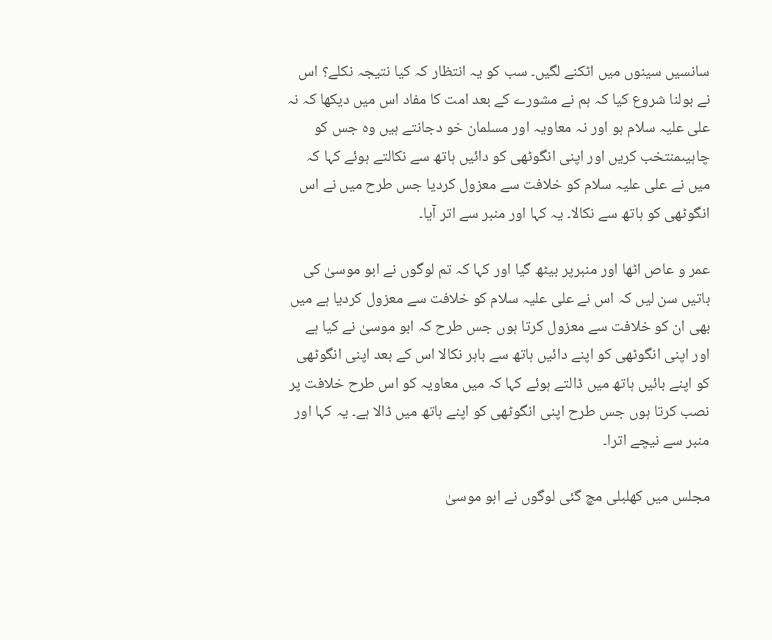سانسیں سینوں میں اٹکنے لگیں۔ سب کو یہ انتظار کہ کیا نتیجہ نکلے؟ اس نے بولنا شروع کیا کہ ہم نے مشورے کے بعد امت کا مفاد اس میں دیکھا کہ نہ علی علیہ سلام ہو اور نہ معاویہ اور مسلمان خو دجانتے ہیں وہ جس کو چاہیںمنتخب کریں اور اپنی انگوٹھی کو دائیں ہاتھ سے نکالتے ہوئے کہا کہ میں نے علی علیہ سلام کو خلافت سے معزول کردیا جس طرح میں نے اس انگوٹھی کو ہاتھ سے نکالا۔ یہ کہا اور منبر سے اتر آیا۔

عمر و عاص اٹھا اور منبرپر بیٹھ گیا اور کہا کہ تم لوگوں نے ابو موسیٰ کی باتیں سن لیں کہ اس نے علی علیہ سلام کو خلافت سے معزول کردیا ہے میں بھی ان کو خلافت سے معزول کرتا ہوں جس طرح کہ ابو موسیٰ نے کیا ہے اور اپنی انگوٹھی کو اپنے دائیں ہاتھ سے باہر نکالا اس کے بعد اپنی انگوٹھی کو اپنے بائیں ہاتھ میں ڈالتے ہوئے کہا کہ میں معاویہ کو اس طرح خلافت پر نصب کرتا ہوں جس طرح اپنی انگوٹھی کو اپنے ہاتھ میں ڈالا ہے۔ یہ کہا اور منبر سے نیچے اترا۔

مجلس میں کھلبلی مچ گئی لوگوں نے ابو موسیٰ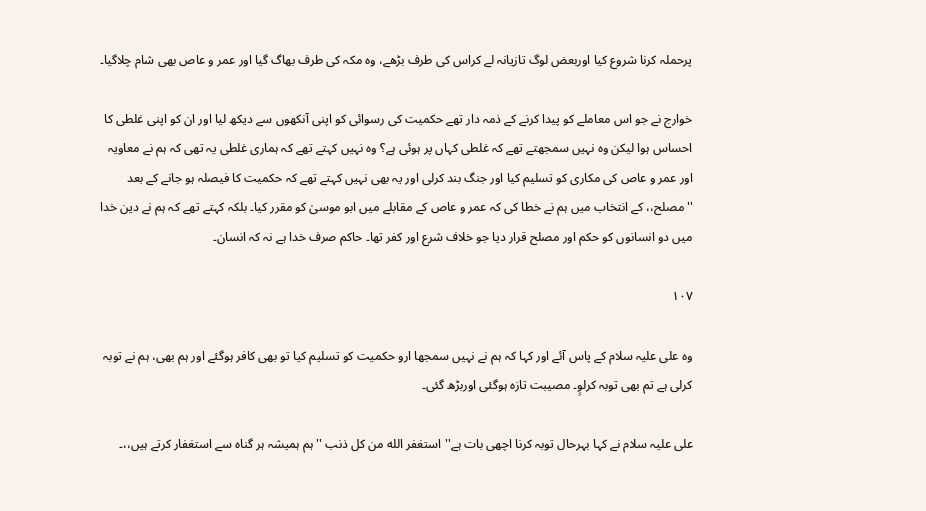پرحملہ کرنا شروع کیا اوربعض لوگ تازیانہ لے کراس کی طرف بڑھے، وہ مکہ کی طرف بھاگ گیا اور عمر و عاص بھی شام چلاگیا۔

خوارج نے جو اس معاملے کو پیدا کرنے کے ذمہ دار تھے حکمیت کی رسوائی کو اپنی آنکھوں سے دیکھ لیا اور ان کو اپنی غلطی کا احساس ہوا لیکن وہ نہیں سمجھتے تھے کہ غلطی کہاں پر ہوئی ہے؟ وہ نہیں کہتے تھے کہ ہماری غلطی یہ تھی کہ ہم نے معاویہ اور عمر و عاص کی مکاری کو تسلیم کیا اور جنگ بند کرلی اور یہ بھی نہیں کہتے تھے کہ حکمیت کا فیصلہ ہو جانے کے بعد ''مصلح،، کے انتخاب میں ہم نے خطا کی کہ عمر و عاص کے مقابلے میں ابو موسیٰ کو مقرر کیا۔ بلکہ کہتے تھے کہ ہم نے دین خدا میں دو انسانوں کو حکم اور مصلح قرار دیا جو خلاف شرع اور کفر تھا۔ حاکم صرف خدا ہے نہ کہ انسان۔

۱۰۷

وہ علی علیہ سلام کے پاس آئے اور کہا کہ ہم نے نہیں سمجھا ارو حکمیت کو تسلیم کیا تو بھی کافر ہوگئے اور ہم بھی، ہم نے توبہ کرلی ہے تم بھی توبہ کرلوٍ۔ مصیبت تازہ ہوگئی اوربڑھ گئی۔

علی علیہ سلام نے کہا بہرحال توبہ کرنا اچھی بات ہے''استغفر الله من کل ذنب '' ہم ہمیشہ ہر گناہ سے استغفار کرتے ہیں،،۔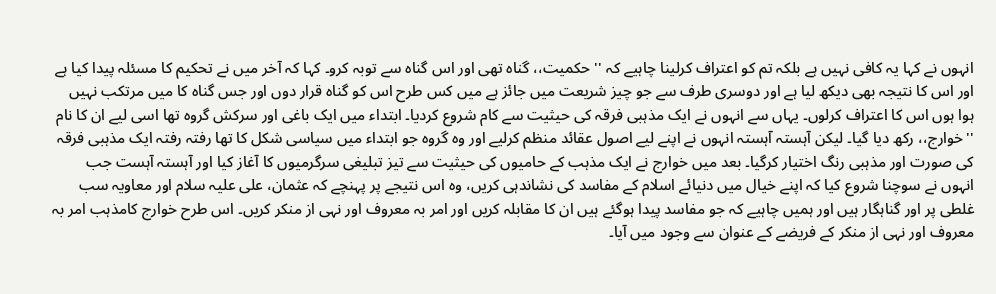انہوں نے کہا یہ کافی نہیں ہے بلکہ تم کو اعتراف کرلینا چاہیے کہ ''حکمیت،، گناہ تھی اور اس گناہ سے توبہ کرو۔ کہا کہ آخر میں نے تحکیم کا مسئلہ پیدا کیا ہے اور اس کا نتیجہ بھی دیکھ لیا ہے اور دوسری طرف سے جو چیز شریعت میں جائز ہے میں کس طرح اس کو گناہ قرار دوں اور جس گناہ کا میں مرتکب نہیں ہوا ہوں اس کا اعتراف کرلوں۔ یہاں سے انہوں نے ایک مذہبی فرقہ کی حیثیت سے کام شروع کردیا۔ ابتداء میں ایک باغی اور سرکش گروہ تھا اسی لیے ان کا نام ''خوارج،، رکھ دیا گیا۔ لیکن آہستہ آہستہ انہوں نے اپنے لیے اصول عقائد منظم کرلیے اور وہ گروہ جو ابتداء میں سیاسی شکل کا تھا رفتہ رفتہ ایک مذہبی فرقہ کی صورت اور مذہبی رنگ اختیار کرگیا۔ بعد میں خوارج نے ایک مذہب کے حامیوں کی حیثیت سے تیز تبلیغی سرگرمیوں کا آغاز کیا اور آہستہ آہست جب انہوں نے سوچنا شروع کیا کہ اپنے خیال میں دنیائے اسلام کے مفاسد کی نشاندہی کریں، وہ اس نتیجے پر پہنچے کہ عثمان، علی علیہ سلام اور معاویہ سب غلطی پر اور گناہگار ہیں اور ہمیں چاہیے کہ جو مفاسد پیدا ہوگئے ہیں ان کا مقابلہ کریں اور امر بہ معروف اور نہی از منکر کریں۔ اس طرح خوارج کامذہب امر بہ معروف اور نہی از منکر کے فریضے کے عنوان سے وجود میں آیا۔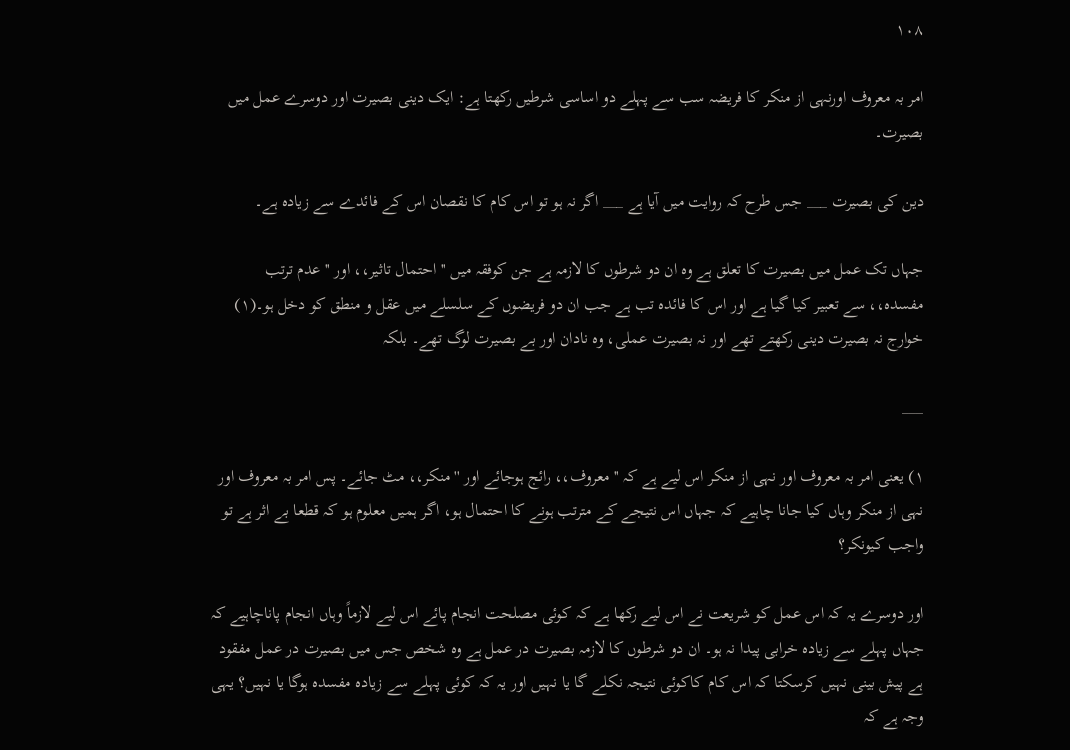۱۰۸

امر بہ معروف اورنہی از منکر کا فریضہ سب سے پہلے دو اساسی شرطیں رکھتا ہے: ایک دینی بصیرت اور دوسرے عمل میں بصیرت۔

دین کی بصیرت ___ جس طرح کہ روایت میں آیا ہے ___ اگر نہ ہو تو اس کام کا نقصان اس کے فائدے سے زیادہ ہے۔

جہاں تک عمل میں بصیرت کا تعلق ہے وہ ان دو شرطوں کا لازمہ ہے جن کوفقہ میں ''احتمال تاثیر،، اور ''عدم ترتب مفسدہ،، سے تعبیر کیا گیا ہے اور اس کا فائدہ تب ہے جب ان دو فریضوں کے سلسلے میں عقل و منطق کو دخل ہو۔(۱) خوارج نہ بصیرت دینی رکھتے تھے اور نہ بصیرت عملی، وہ نادان اور بے بصیرت لوگ تھے۔ بلکہ

___

۱) یعنی امر بہ معروف اور نہی از منکر اس لیے ہے کہ ''معروف،، رائج ہوجائے اور ''منکر،، مٹ جائے۔ پس امر بہ معروف اور نہی از منکر وہاں کیا جانا چاہیے کہ جہاں اس نتیجے کے مترتب ہونے کا احتمال ہو، اگر ہمیں معلوم ہو کہ قطعا بے اثر ہے تو واجب کیونکر؟

اور دوسرے یہ کہ اس عمل کو شریعت نے اس لیے رکھا ہے کہ کوئی مصلحت انجام پائے اس لیے لازماً وہاں انجام پاناچاہیے کہ جہاں پہلے سے زیادہ خرابی پیدا نہ ہو۔ ان دو شرطوں کا لازمہ بصیرت در عمل ہے وہ شخص جس میں بصیرت در عمل مفقود ہے پیش بینی نہیں کرسکتا کہ اس کام کاکوئی نتیجہ نکلے گا یا نہیں اور یہ کہ کوئی پہلے سے زیادہ مفسدہ ہوگا یا نہیں؟ یہی وجہ ہے کہ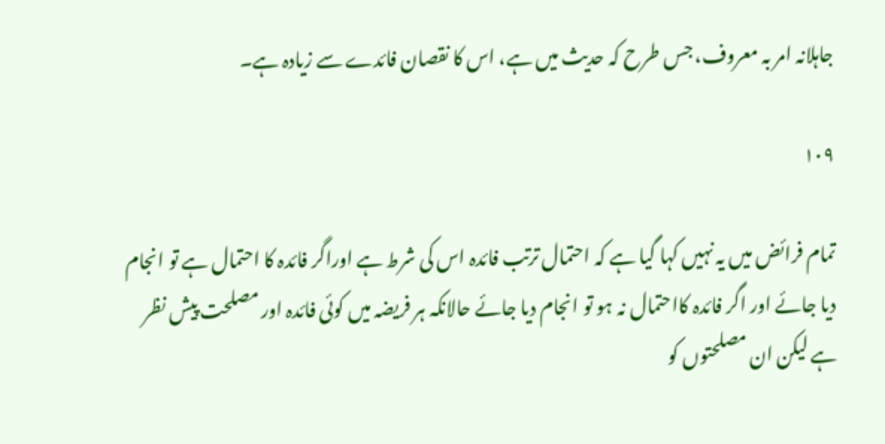جاہلانہ امر بہ معروف، جس طرح کہ حدیث میں ہے، اس کا نقصان فائدے سے زیادہ ہے۔

۱۰۹

تمام فرائض میں یہ نہیں کہا گیا ہے کہ احتمال ترتب فائدہ اس کی شرط ہے اوراگر فائدہ کا احتمال ہے تو انجام دیا جائے اور اگر فائدہ کااحتمال نہ ہو تو انجام دیا جائے حالانکہ ہر فریضہ میں کوئی فائدہ اور مصلحت پیش نظر ہے لیکن ان مصلحتوں کو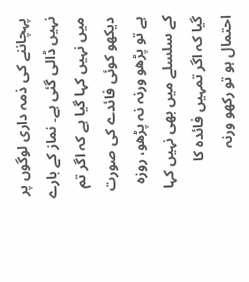پہچاننے کی ذمہ داری لوگوں پر نہیں ڈالی گئی ہے۔ نماز کے بارے میں نہیں کہا گیا ہے کہ اگر تم دیکھو کوئی فائدے کی صورت ہے تو پڑھو ورنہ نہ پڑھو، روزہ کے سلسلے میں بھی نہیں کہا گیا کہ اگر تمہیں فائدہ کا احتمال ہو تو رکھو ورنہ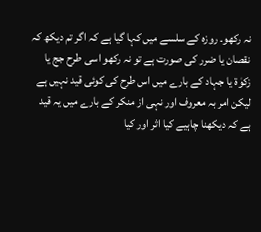نہ رکھو۔ روزہ کے سلسے میں کہا گیا ہے کہ اگر تم دیکھ کہ نقصان یا ضرر کی صورت ہے تو نہ رکھو اسی طرح جج یا زکوٰۃ یا جہاد کے بارے میں اس طرح کی کوئی قید نہیں ہے لیکن امر بہ معروف اور نہی از منکر کے بارے میں یہ قید ہے کہ دیکھنا چاہیے کیا اثر اور کیا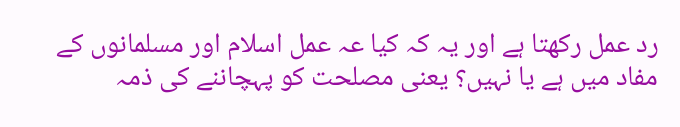رد عمل رکھتا ہے اور یہ کہ کیا عہ عمل اسلام اور مسلمانوں کے مفاد میں ہے یا نہیں؟ یعنی مصلحت کو پہچاننے کی ذمہ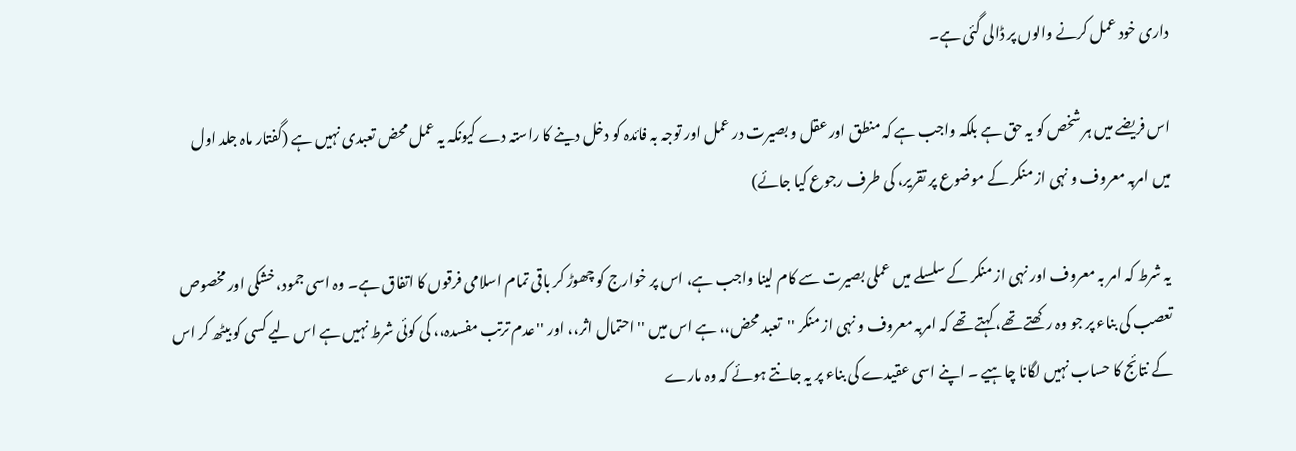داری خود عمل کرنے والوں پر ڈالی گئی ہے۔

اس فریضے میں ہر شخص کو یہ حق ہے بلکہ واجب ہے کہ منطق اور عقل و بصیرت در عمل اور توجہ بہ فائدہ کو دخل دینے کا راستہ دے کیونکہ یہ عمل محض تعبدی نہیں ہے (گفتار ماہ جلد اول میں امربہ معروف و نہی از منکر کے موضوع پر تقریر، کی طرف رجوع کیا جائے)

یہ شرط کہ امر بہ معروف اور نہی از منکر کے سلسلے میں عملی بصیرت سے کام لینا واجب ہے، اس پر خوارج کو چھوڑ کر باقی تمام اسلامی فرقوں کا اتفاق ہے۔ وہ اسی جمود، خشکی اور مخصوص تعصب کی بناء پر جو وہ رکھتے تھے، کہتے تھے کہ امربہ معروف و نہی از منکر ''تعبد محض،، ہے اس میں ''احتمال اثر،، اور ''عدم ترتب مفسدہ،، کی کوئی شرط نہیں ہے اس لیے کسی کو بیٹھ کر اس کے نتائج کا حساب نہیں لگانا چاہیے ۔ اپنے اسی عقیدے کی بناء پر یہ جانتے ہوئے کہ وہ مارے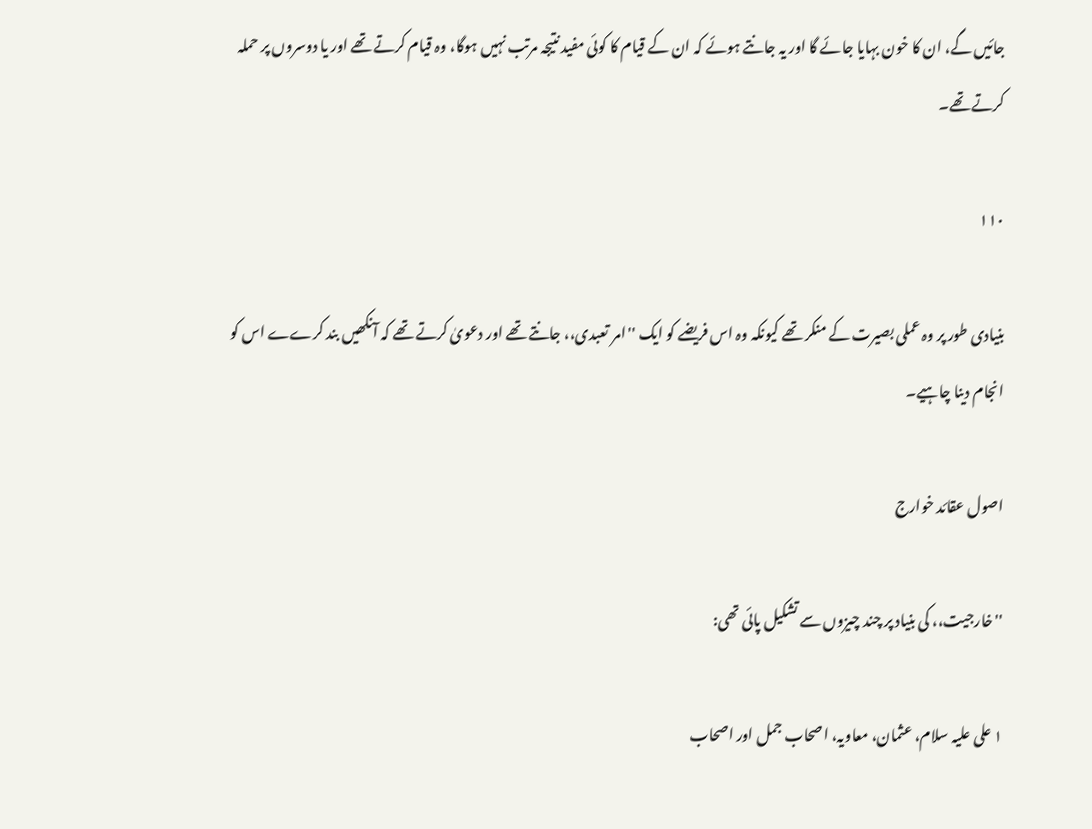جائیں گے، ان کا خون بہایا جائے گا اور یہ جانتے ہوئے کہ ان کے قیام کا کوئی مفید نتیجہ مرتب نہیں ہوگا، وہ قیام کرتے تھے اور یا دوسروں پر حملہ کرتے تھے۔

۱۱۰

بنیادی طور پر وہ عملی بصیرت کے منکر تھے کیونکہ وہ اس فریضے کو ایک ''امر تعبدی،، جانتے تھے اور دعویٰ کرتے تھے کہ آنکھیں بند کرےے اس کو انجام دینا چاہیے۔

اصول عقائد خوارج

''خارجیت،، کی بنیاد پر چند چیزوں سے تشکیل پائی تھی:

۱ علی علیہ سلام، عثمان، معاویہ، اصحاب جمل اور اصحاب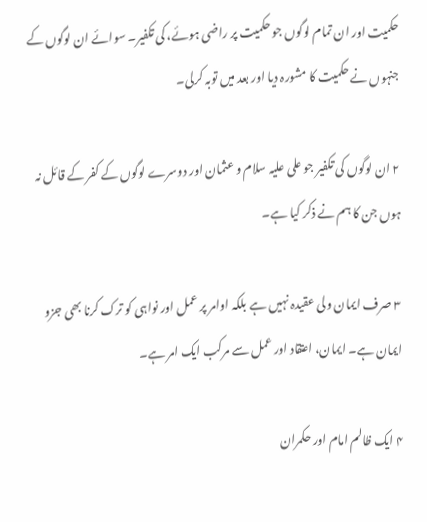حکمیت اور ان تمام لوگوں جو حکمیت پر راضی ہوئے، کی تکفیر۔ سوائے ان لوگوں کے جنہوں نے حکمیت کا مشورہ دیا اور بعد میں توبہ کرلی۔

۲ ان لوگوں کی تکفیر جو علی علیہ سلام و عثمان اور دوسرے لوگوں کے کفر کے قائل نہ ہوں جن کا ہم نے ذکر کیا ہے۔

۳ صرف ایمان ولی عقیدہ نہیں ہے بلکہ اوامر پر عمل اور نواہی کو ترک کرنا بھی جزو ایمان ہے۔ ایمان، اعتقاد اور عمل سے مرکب ایک امر ہے۔

۴ ایک ظالم امام اور حکمران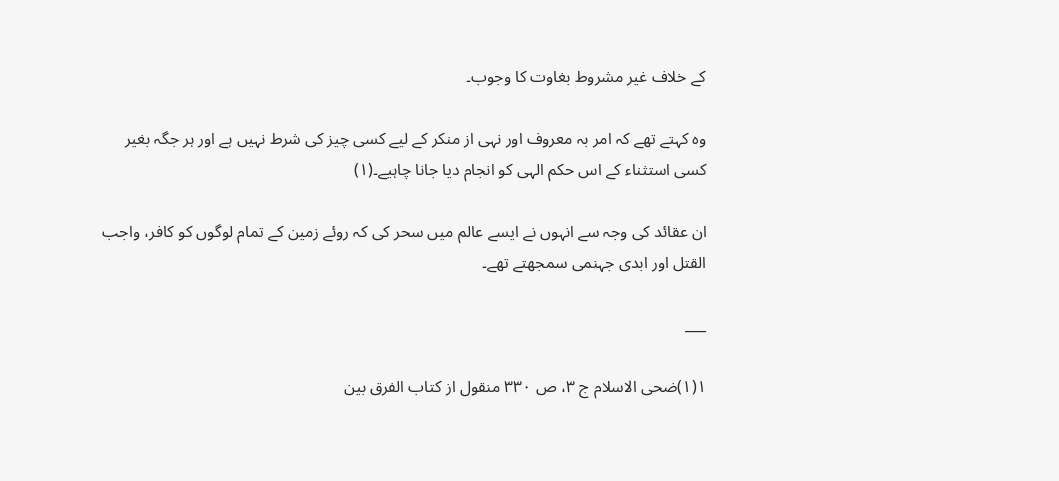کے خلاف غیر مشروط بغاوت کا وجوب۔

وہ کہتے تھے کہ امر بہ معروف اور نہی از منکر کے لیے کسی چیز کی شرط نہیں ہے اور ہر جگہ بغیر کسی استثناء کے اس حکم الہی کو انجام دیا جانا چاہیے۔(۱)

ان عقائد کی وجہ سے انہوں نے ایسے عالم میں سحر کی کہ روئے زمین کے تمام لوگوں کو کافر، واجب القتل اور ابدی جہنمی سمجھتے تھے۔

___

١(۱)ضحی الاسلام ج ٣، ص ٣٣٠ منقول از کتاب الفرق بین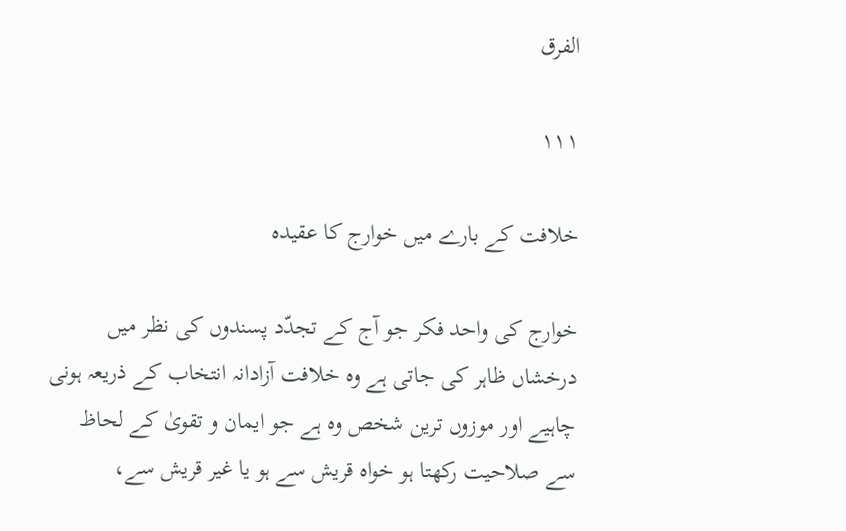الفرق

۱۱۱

خلافت کے بارے میں خوارج کا عقیدہ

خوارج کی واحد فکر جو آج کے تجدّد پسندوں کی نظر میں درخشاں ظاہر کی جاتی ہے وہ خلافت آزادانہ انتخاب کے ذریعہ ہونی چاہیے اور موزوں ترین شخص وہ ہے جو ایمان و تقویٰ کے لحاظ سے صلاحیت رکھتا ہو خواہ قریش سے ہو یا غیر قریش سے،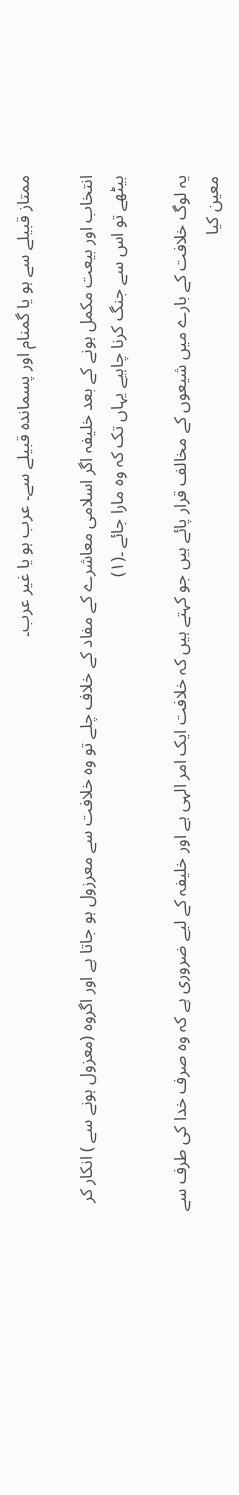ممتاز قبیلے سے ہو یا گمنام اور پسماندہ قبیلے سے۔ عرب ہو یا غیر عرب۔

انتخاب اور بیعت مکمل ہونے کے بعد خلیفہ اگر اسلامی معاشرے کے مفاد کے خلاف چلے تو وہ خلافت سے معرزول ہو جاتا ہے اور اگروہ (معزول ہونے سے ) انکار کر بیٹھے تو اس سے جنگ کرنا چاہیے یہاں تک کہ وہ مارا جائے ۔(۱)

یہ لوگ خلافت کے بارے میں شیعوں کے مخالف قرار پائے ہیں جو کہتے ہیں کہ خلافت ایک امر الہی ہے اور خلیفہ کے لیے ضروری ہے کہ وہ صرف خدا کی طرف سے معین کیا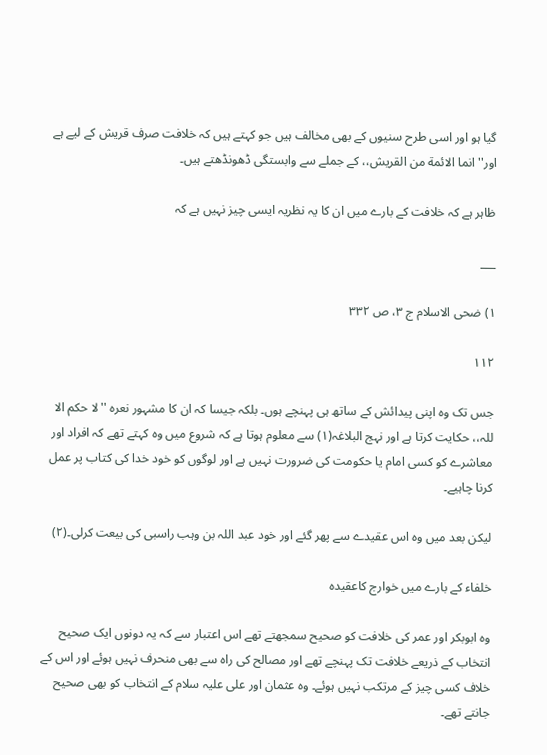گیا ہو اور اسی طرح سنیوں کے بھی مخالف ہیں جو کہتے ہیں کہ خلافت صرف قریش کے لیے ہے اور''انما الائمة من القریش،، کے جملے سے وابستگی ڈھونڈھتے ہیں۔

ظاہر ہے کہ خلافت کے بارے میں ان کا یہ نظریہ ایسی چیز نہیں ہے کہ

___

۱) ضحی الاسلام ج ۳، ص ۳۳۲

۱۱۲

جس تک وہ اپنی پیدائش کے ساتھ ہی پہنچے ہوں۔ بلکہ جیسا کہ ان کا مشہور نعرہ ''لا حکم الا للہ،، حکایت کرتا ہے اور نہج البلاغہ(۱) سے معلوم ہوتا ہے کہ شروع میں وہ کہتے تھے کہ افراد اور معاشرے کو کسی امام یا حکومت کی ضرورت نہیں ہے اور لوگوں کو خود خدا کی کتاب پر عمل کرنا چاہیے۔

لیکن بعد میں وہ اس عقیدے سے پھر گئے اور خود عبد اللہ بن وہب راسبی کی بیعت کرلی۔(۲)

خلفاء کے بارے میں خوارج کاعقیدہ

وہ ابوبکر اور عمر کی خلافت کو صحیح سمجھتے تھے اس اعتبار سے کہ یہ دونوں ایک صحیح انتخاب کے ذریعے خلافت تک پہنچے تھے اور مصالح کی راہ سے بھی منحرف نہیں ہوئے اور اس کے خلاف کسی چیز کے مرتکب نہیں ہوئے۔ وہ عثمان اور علی علیہ سلام کے انتخاب کو بھی صحیح جانتے تھے۔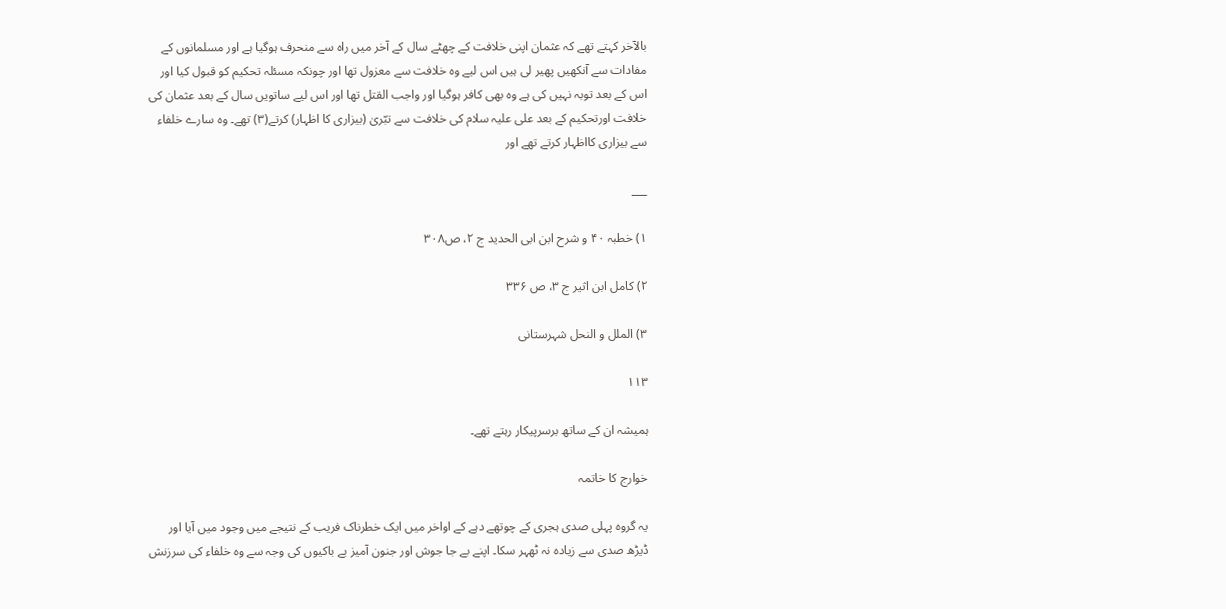بالآخر کہتے تھے کہ عثمان اپنی خلافت کے چھٹے سال کے آخر میں راہ سے منحرف ہوگیا ہے اور مسلمانوں کے مفادات سے آنکھیں پھیر لی ہیں اس لیے وہ خلافت سے معزول تھا اور چونکہ مسئلہ تحکیم کو قبول کیا اور اس کے بعد توبہ نہیں کی ہے وہ بھی کافر ہوگیا اور واجب القتل تھا اور اس لیے ساتویں سال کے بعد عثمان کی خلافت اورتحکیم کے بعد علی علیہ سلام کی خلافت سے تبّریٰ (بیزاری کا اظہار) کرتے(۳) تھے۔ وہ سارے خلفاء سے بیزاری کااظہار کرتے تھے اور

___

۱) خطبہ ۴۰ و شرح ابن ابی الحدید ج ۲، ص۳۰۸

۲) کامل ابن اثیر ج ۳، ص ۳۳۶

۳) الملل و النحل شہرستانی

۱۱۳

ہمیشہ ان کے ساتھ برسرپیکار رہتے تھے۔

خوارج کا خاتمہ

یہ گروہ پہلی صدی ہجری کے چوتھے دہے کے اواخر میں ایک خطرناک فریب کے نتیجے میں وجود میں آیا اور ڈیڑھ صدی سے زیادہ نہ ٹھہر سکا۔ اپنے بے جا جوش اور جنون آمیز بے باکیوں کی وجہ سے وہ خلفاء کی سرزنش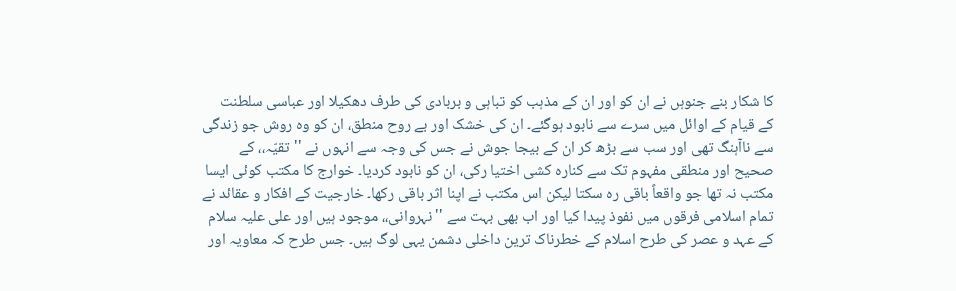کا شکار بنے جنوہں نے ان کو اور ان کے مذہب کو تباہی و بربادی کی طرف دھکیلا اور عباسی سلطنت کے قیام کے اوائل میں سرے سے نابود ہوگئے۔ ان کی خشک اور بے روح منطق، ان کو وہ روش جو زندگی سے ناآہنگ تھی اور سب سے بڑھ کر ان کے بیجا جوش نے جس کی وجہ سے انہوں نے ''تقیّہ،، کے صحیح اور منطقی مفہوم تک سے کنارہ کشی اختیا رکی، ان کو نابود کردیا۔ خوارج کا مکتب کوئی ایسا مکتب نہ تھا جو واقعاً باقی رہ سکتا لیکن اس مکتب نے اپنا اثر باقی رکھا۔ خارجیت کے افکار و عقائد نے تمام اسلامی فرقوں میں نفوذ پیدا کیا اور اب بھی بہت سے ''نہروانی،، موجود ہیں اور علی علیہ سلام کے عہد و عصر کی طرح اسلام کے خطرناک ترین داخلی دشمن یہی لوگ ہیں۔ جس طرح کہ معاویہ اور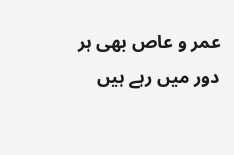عمر و عاص بھی ہر دور میں رہے ہیں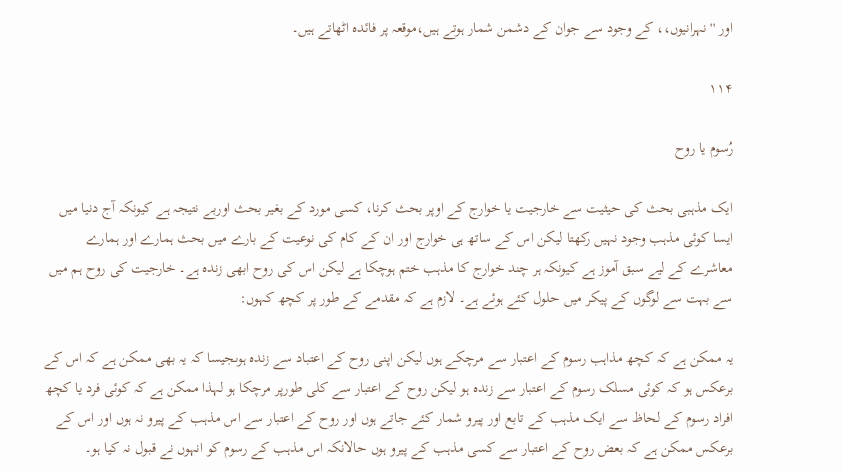اور ''نہرانیوں،، کے وجود سے جوان کے دشمن شمار ہوتے ہیں،موقعہ پر فائدہ اٹھاتے ہیں۔

۱۱۴

رُسوم یا روح

ایک مذہبی بحث کی حیثیت سے خارجیت یا خوارج کے اوپر بحث کرنا، کسی مورد کے بغیر بحث اوربے نتیجہ ہے کیونکہ آج دنیا میں ایسا کوئی مذہب وجود نہیں رکھتا لیکن اس کے ساتھ ہی خوارج اور ان کے کام کی نوعیت کے بارے میں بحث ہمارے اور ہمارے معاشرے کے لیے سبق آموز ہے کیونکہ ہر چند خوارج کا مذہب ختم ہوچکا ہے لیکن اس کی روح ابھی زندہ ہے۔ خارجیت کی روح ہم میں سے بہت سے لوگوں کے پیکر میں حلول کئے ہوئے ہے۔ لازم ہے کہ مقدمے کے طور پر کچھ کہوں:

یہ ممکن ہے کہ کچھ مذاہب رسوم کے اعتبار سے مرچکے ہوں لیکن اپنی روح کے اعتباد سے زندہ ہوںجیسا کہ یہ بھی ممکن ہے کہ اس کے برعکس ہو کہ کوئی مسلک رسوم کے اعتبار سے زندہ ہو لیکن روح کے اعتبار سے کلی طورپر مرچکا ہو لہذا ممکن ہے کہ کوئی فرد یا کچھ افراد رسوم کے لحاظ سے ایک مذہب کے تابع اور پیرو شمار کئے جاتے ہوں اور روح کے اعتبار سے اس مذہب کے پیرو نہ ہوں اور اس کے برعکس ممکن ہے کہ بعض روح کے اعتبار سے کسی مذہب کے پیرو ہوں حالانکہ اس مذہب کے رسوم کو انہوں نے قبول نہ کیا ہو۔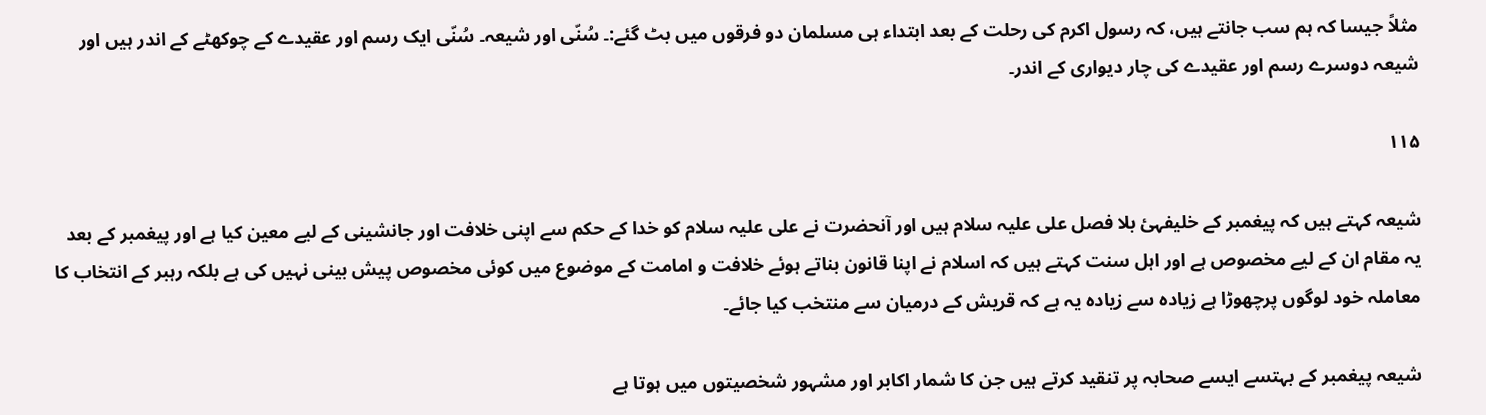مثلاً جیسا کہ ہم سب جانتے ہیں، کہ رسول اکرم کی رحلت کے بعد ابتداء ہی مسلمان دو فرقوں میں بٹ گئے:۔ سُنّی اور شیعہ۔ سُنّی ایک رسم اور عقیدے کے چوکھٹے کے اندر ہیں اور شیعہ دوسرے رسم اور عقیدے کی چار دیواری کے اندر۔

۱۱۵

شیعہ کہتے ہیں کہ پیغمبر کے خلیفہئ بلا فصل علی علیہ سلام ہیں اور آنحضرت نے علی علیہ سلام کو خدا کے حکم سے اپنی خلافت اور جانشینی کے لیے معین کیا ہے اور پیغمبر کے بعد یہ مقام ان کے لیے مخصوص ہے اور اہل سنت کہتے ہیں کہ اسلام نے اپنا قانون بناتے ہوئے خلافت و امامت کے موضوع میں کوئی مخصوص پیش بینی نہیں کی ہے بلکہ رہبر کے انتخاب کا معاملہ خود لوگوں پرچھوڑا ہے زیادہ سے زیادہ یہ ہے کہ قریش کے درمیان سے منتخب کیا جائے۔

شیعہ پیغمبر کے بہتسے ایسے صحابہ پر تنقید کرتے ہیں جن کا شمار اکابر اور مشہور شخصیتوں میں ہوتا ہے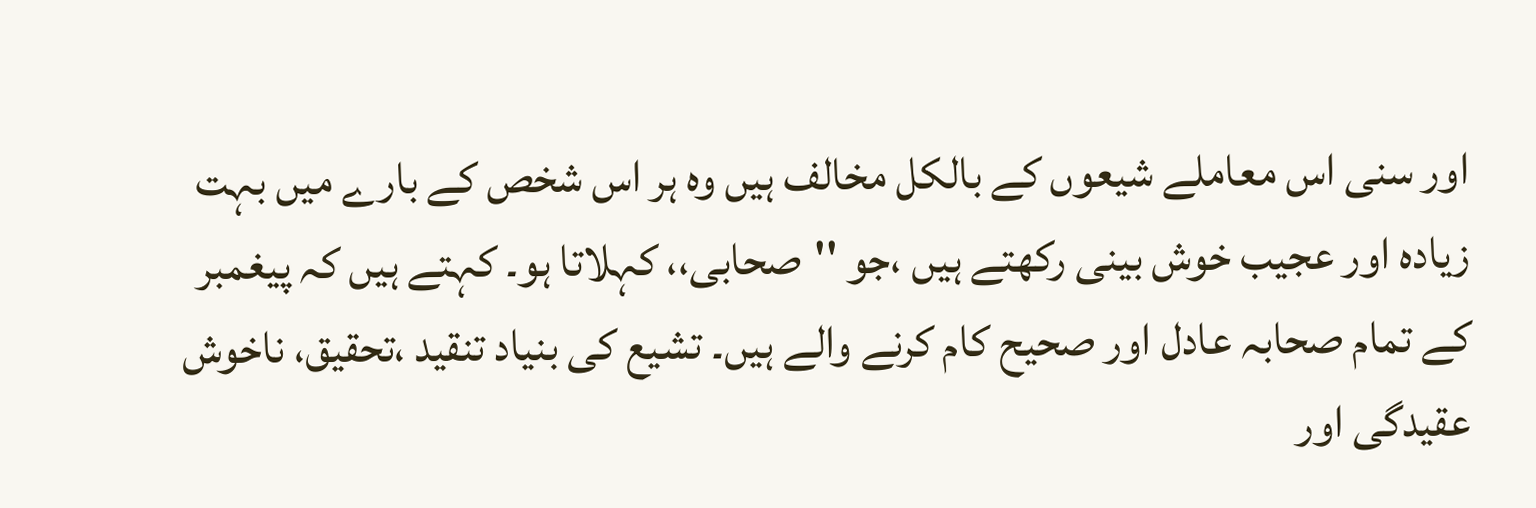اور سنی اس معاملے شیعوں کے بالکل مخالف ہیں وہ ہر اس شخص کے بارے میں بہت زیادہ اور عجیب خوش بینی رکھتے ہیں ،جو ''صحابی،، کہلاتا ہو۔ کہتے ہیں کہ پیغمبر کے تمام صحابہ عادل اور صحیح کام کرنے والے ہیں۔ تشیع کی بنیاد تنقید ،تحقیق، ناخوش عقیدگی اور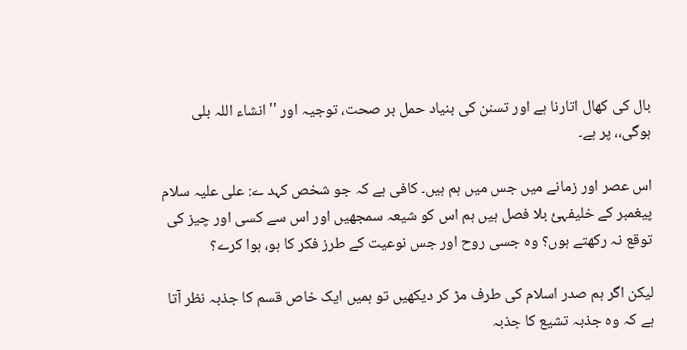بال کی کھال اتارنا ہے اور تسنن کی بنیاد حمل بر صحت، توجیہ اور ''انشاء اللہ بلی ہوگی،، پر ہے۔

اس عصر اور زمانے میں جس میں ہم ہیں۔ کافی ہے کہ جو شخص کہد ے: علی علیہ سلام پیغمبر کے خلیفہئ بلا فصل ہیں ہم اس کو شیعہ سمجھیں اور اس سے کسی اور چیز کی توقع نہ رکھتے ہوں؟ وہ جسی روح اور جس نوعیت کے طرز فکر کا ہو، ہوا کرے؟

لیکن اگر ہم صدر اسلام کی طرف مڑ کر دیکھیں تو ہمیں ایک خاص قسم کا جذبہ نظر آتا ہے کہ وہ جذبہ تشیع کا جذبہ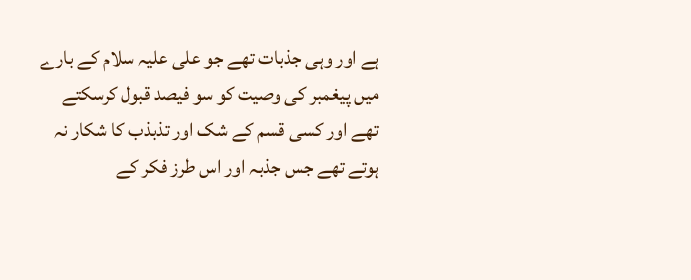ہے اور وہی جذبات تھے جو علی علیہ سلام کے بارے میں پیغمبر کی وصیت کو سو فیصد قبول کرسکتے تھے اور کسی قسم کے شک اور تذبذب کا شکار نہ ہوتے تھے جس جذبہ اور اس طرز فکر کے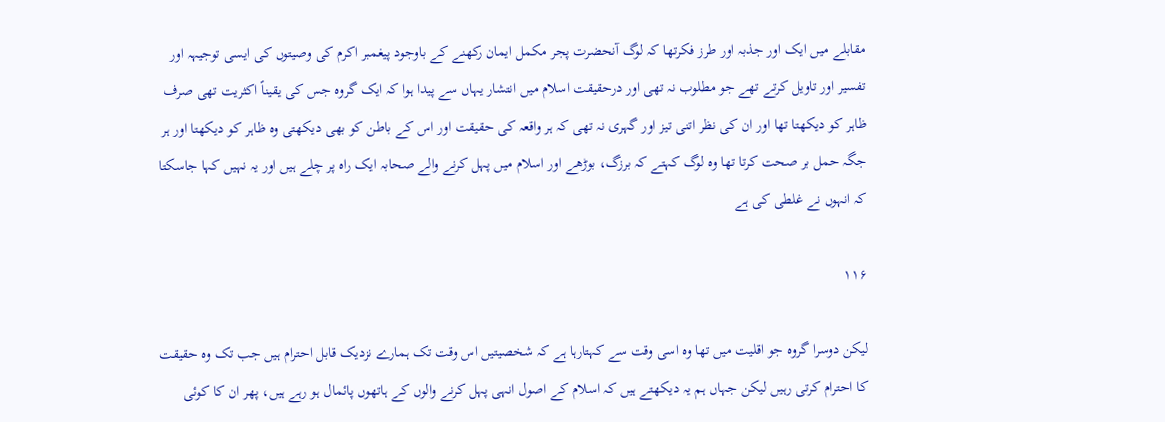مقابلے میں ایک اور جذبہ اور طرز فکرتھا کہ لوگ آنحضرت پجر مکمل ایمان رکھنے کے باوجود پیغمبر اکرم کی وصیتوں کی ایسی توجیہہ اور تفسیر اور تاویل کرتے تھے جو مطلوب نہ تھی اور درحقیقت اسلام میں انتشار یہاں سے پیدا ہوا کہ ایک گروہ جس کی یقیناً اکثریت تھی صرف ظاہر کو دیکھتا تھا اور ان کی نظر اتنی تیز اور گہری نہ تھی کہ ہر واقعہ کی حقیقت اور اس کے باطن کو بھی دیکھتی وہ ظاہر کو دیکھتا اور ہر جگہ حمل بر صحت کرتا تھا وہ لوگ کہتے کہ برزگ، بوڑھے اور اسلام میں پہل کرنے والے صحابہ ایک راہ پر چلے ہیں اور یہ نہیں کہا جاسکتا کہ انہوں نے غلطی کی ہے

۱۱۶

لیکن دوسرا گروہ جو اقلیت میں تھا وہ اسی وقت سے کہتارہا ہے کہ شخصیتیں اس وقت تک ہمارے نزدیک قابل احترام ہیں جب تک وہ حقیقت کا احترام کرتی رہیں لیکن جہاں ہم یہ دیکھتے ہیں کہ اسلام کے اصول انہی پہل کرنے والوں کے ہاتھوں پائمال ہو رہے ہیں، پھر ان کا کوئی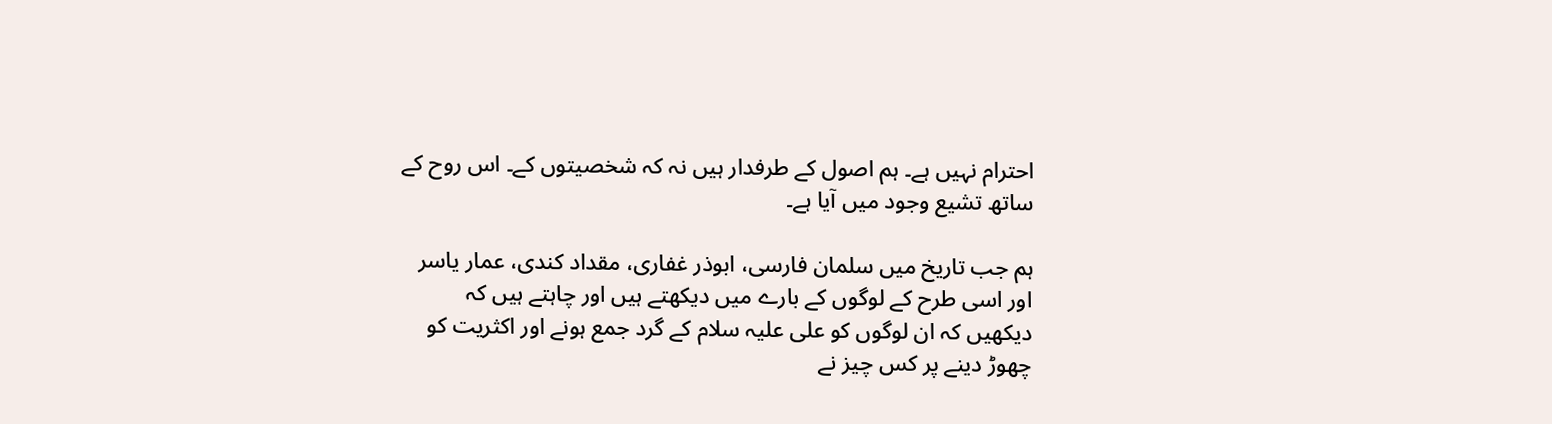احترام نہیں ہے۔ ہم اصول کے طرفدار ہیں نہ کہ شخصیتوں کے۔ اس روح کے ساتھ تشیع وجود میں آیا ہے۔

ہم جب تاریخ میں سلمان فارسی، ابوذر غفاری، مقداد کندی، عمار یاسر اور اسی طرح کے لوگوں کے بارے میں دیکھتے ہیں اور چاہتے ہیں کہ دیکھیں کہ ان لوگوں کو علی علیہ سلام کے گرد جمع ہونے اور اکثریت کو چھوڑ دینے پر کس چیز نے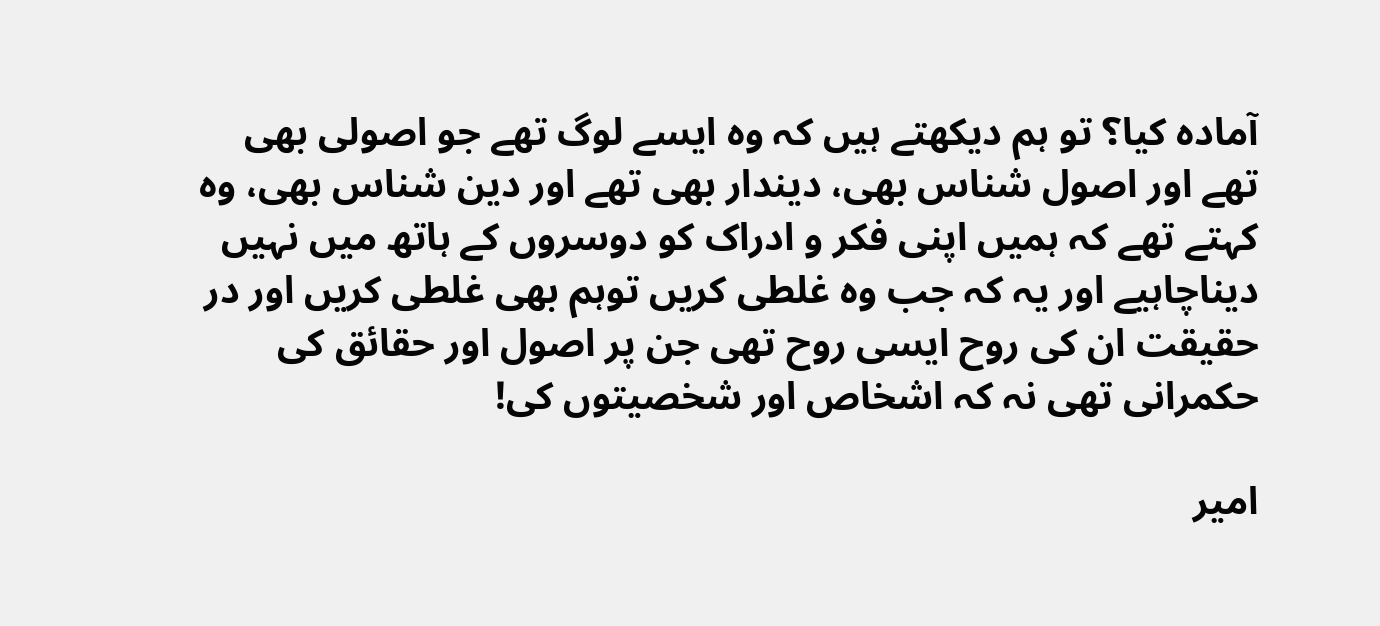آمادہ کیا؟ تو ہم دیکھتے ہیں کہ وہ ایسے لوگ تھے جو اصولی بھی تھے اور اصول شناس بھی، دیندار بھی تھے اور دین شناس بھی، وہ کہتے تھے کہ ہمیں اپنی فکر و ادراک کو دوسروں کے ہاتھ میں نہیں دیناچاہیے اور یہ کہ جب وہ غلطی کریں توہم بھی غلطی کریں اور در حقیقت ان کی روح ایسی روح تھی جن پر اصول اور حقائق کی حکمرانی تھی نہ کہ اشخاص اور شخصیتوں کی!

امیر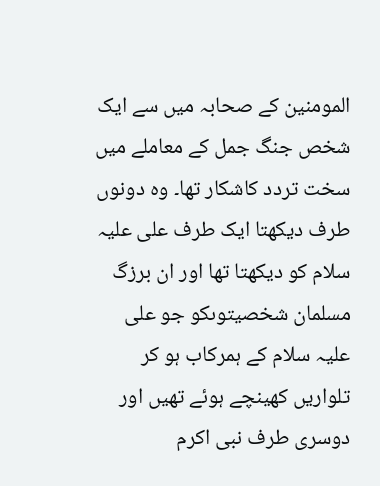المومنین کے صحابہ میں سے ایک شخص جنگ جمل کے معاملے میں سخت تردد کاشکار تھا۔ وہ دونوں طرف دیکھتا ایک طرف علی علیہ سلام کو دیکھتا تھا اور ان برزگ مسلمان شخصیتوںکو جو علی علیہ سلام کے ہمرکاب ہو کر تلواریں کھینچے ہوئے تھیں اور دوسری طرف نبی اکرم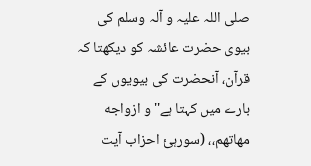صلی اللہ علیہ و آلہ وسلم کی بیوی حضرت عائشہ کو دیکھتا کہ قرآن، آنحضرت کی بیویوں کے بارے میں کہتا ہے''و ازواجه مهاتهم،، (سورہئ احزاب آیت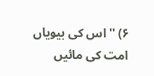۶) ''اس کی بیویاں امت کی مائیں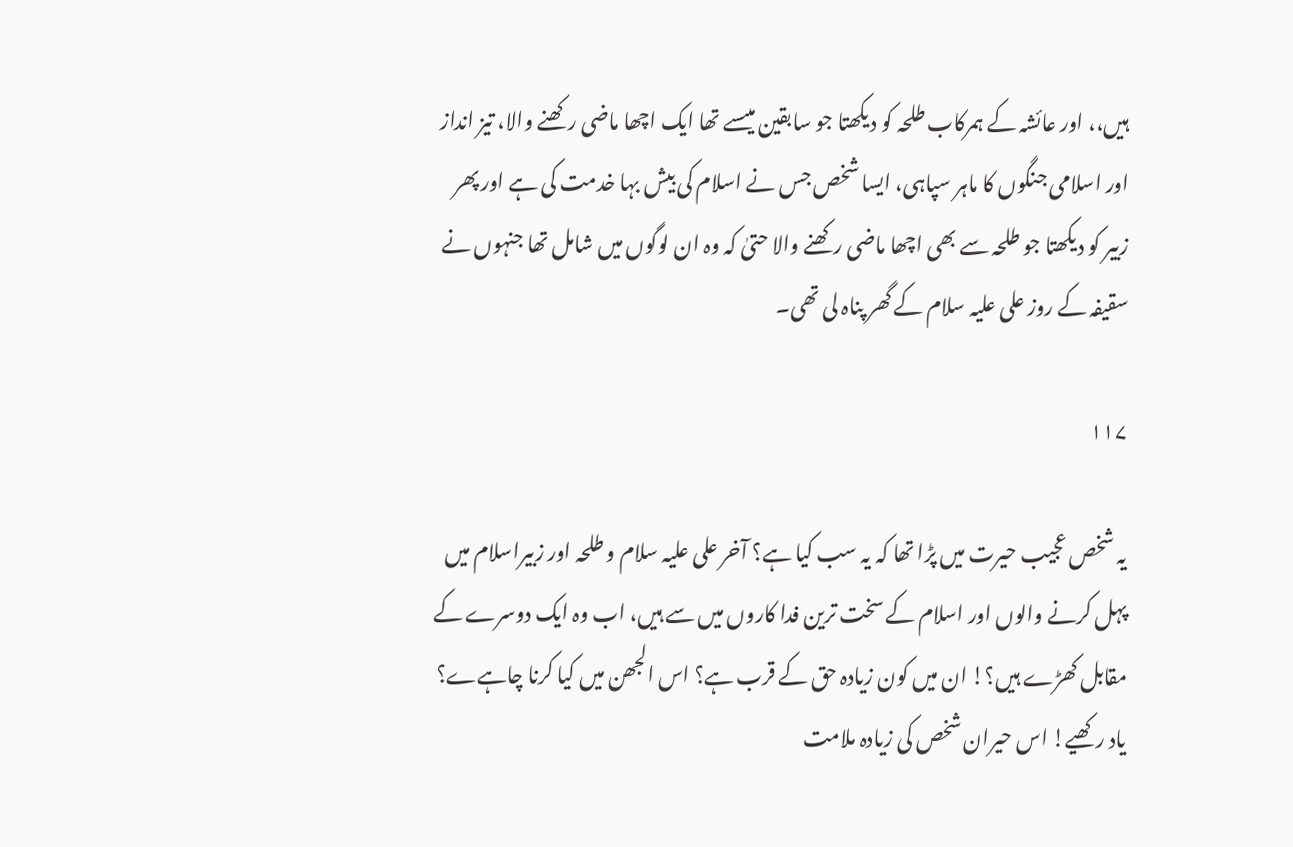ہیں،، اور عائشہ کے ہمرکاب طلحہ کو دیکھتا جو سابقین میںسے تھا ایک اچھا ماضی رکھنے والا، تیز انداز اور اسلامی جنگوں کا ماہر سپاہی، ایسا شخص جس نے اسلام کی بیش بہا خدمت کی ہے اور پھر زبیر کو دیکھتا جو طلحہ سے بھی اچھا ماضی رکھنے والا حتیٰ کہ وہ ان لوگوں میں شامل تھا جنہوں نے سقیفہ کے روز علی علیہ سلام کے گھر پناہ لی تھی۔

۱۱۷

یہ شخص عجیب حیرت میں پڑا تھا کہ یہ سب کیا ہے؟ آخر علی علیہ سلام و طلحہ اور زبیراسلام میں پہل کرنے والوں اور اسلام کے سخت ترین فدا کاروں میں سے ہیں، اب وہ ایک دوسرے کے مقابل کھڑے ہیں؟! ان میں کون زیادہ حق کے قرب ہے؟ اس الجھن میں کیا کرنا چاہےے؟ یاد رکھیے! اس حیران شخص کی زیادہ ملامت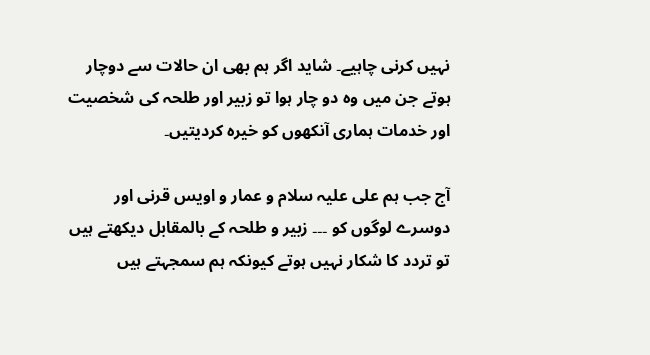نہیں کرنی چاہیے۔ شاید اگر ہم بھی ان حالات سے دوچار ہوتے جن میں وہ دو چار ہوا تو زبیر اور طلحہ کی شخصیت اور خدمات ہماری آنکھوں کو خیرہ کردیتیں۔

آج جب ہم علی علیہ سلام و عمار و اویس قرنی اور دوسرے لوگوں کو ۔۔۔ زبیر و طلحہ کے بالمقابل دیکھتے ہیں تو تردد کا شکار نہیں ہوتے کیونکہ ہم سمجہتے ہیں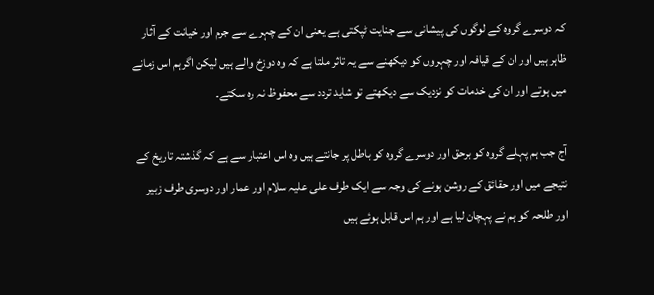کہ دوسرے گروہ کے لوگوں کی پیشانی سے جنایت ٹپکتی ہے یعنی ان کے چہرے سے جرم اور خیانت کے آثار ظاہر ہیں اور ان کے قیافہ اور چہروں کو دیکھنے سے یہ تاثر ملتا ہے کہ وہ دوزخ والے ہیں لیکن اگرہم اس زمانے میں ہوتے اور ان کی خدمات کو نزدیک سے دیکھتے تو شاید تردد سے محفوظ نہ رہ سکتے۔

آج جب ہم پہلے گروہ کو برحق اور دوسرے گروہ کو باطل پر جانتے ہیں وہ اس اعتبار سے ہے کہ گذشتہ تاریخ کے نتیجے میں اور حقائق کے روشن ہونے کی وجہ سے ایک طرف علی علیہ سلام اور عمار اور دوسری طرف زبیر اور طلحہ کو ہم نے پہچان لیا ہے اور ہم اس قابل ہوئے ہیں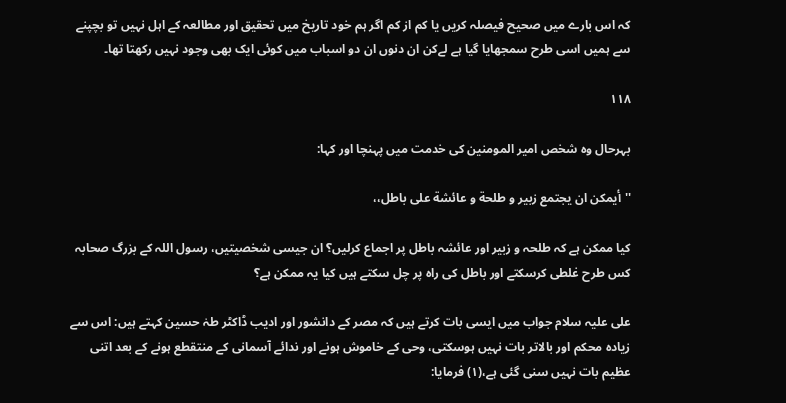کہ اس بارے میں صحیح فیصلہ کریں یا کم از کم اگر ہم خود تاریخ میں تحقیق اور مطالعہ کے اہل نہیں تو بچپنے سے ہمیں اسی طرح سمجھایا گیا ہے لےکن ان دنوں ان دو اسباب میں کوئی ایک بھی وجود نہیں رکھتا تھا۔

۱۱۸

بہرحال وہ شخص امیر المومنین کی خدمت میں پہنچا اور کہا:

''أیمکن ان یجتمع زبیر و طلحة و عائشة علی باطل،،

کیا ممکن ہے کہ طلحہ و زبیر اور عائشہ باطل پر اجماع کرلیں؟ ان جیسی شخصیتیں، رسول اللہ کے بزرگ صحابہ کس طرح غلطی کرسکتے اور باطل کی راہ پر چل سکتے ہیں کیا یہ ممکن ہے؟

علی علیہ سلام جواب میں ایسی بات کرتے ہیں کہ مصر کے دانشور اور ادیب ڈاکٹر طہٰ حسین کہتے ہیں: اس سے زیادہ محکم اور بالاتر بات نہیں ہوسکتی، وحی کے خاموش ہونے اور ندائے آسمانی کے منتقطع ہونے کے بعد اتنی عظیم بات نہیں سنی گئی ہے،(۱) فرمایا: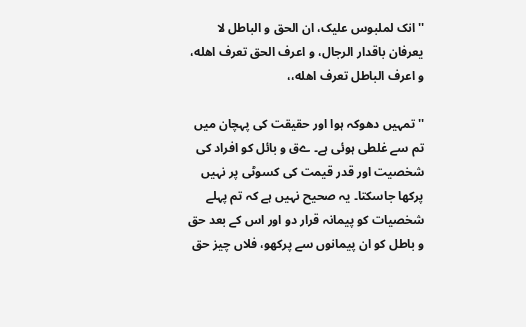''انک لملبوس علیک، ان الحق و الباطل لا یعرفان باقدار الرجال، و اعرف الحق تعرف اهله، و اعرف الباطل تعرف اهله،،

''تمہیں دھوکہ ہوا اور حقیقت کی پہچان میں تم سے غلطی ہوئی ہے۔ ےق و بائل کو افراد کی شخصیت اور قدر قیمت کی کسوٹی پر نہیں پرکھا جاسکتا۔ یہ صحیح نہیں ہے کہ تم پہلے شخصیات کو پیمانہ قرار دو اور اس کے بعد حق و باطل کو ان پیمانوں سے پرکھو، فلاں چیز حق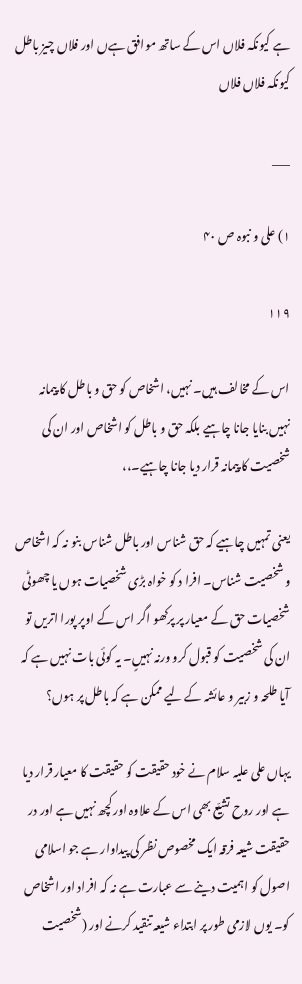ہے کیونکہ فلاں اس کے ساتھ موافق ہےں اور فلاں چیز باطل کیونکہ فلاں فلاں

___

۱) علی و نبوہ ص ۴۰

۱۱۹

اس کے مخالف ہیں۔ نہیں، اشخاص کو حق و باطل کا پیمانہ نہیں بنایا جانا چاہیے بلکہ حق و باطل کو اشخاص اور ان کی شخصیت کا پیمانہ قرار دیا جانا چاہیے۔،،

یعنی تمہیں چاہیے کہ حق شناس اور باطل شناس بنو نہ کہ اشخاص و شخصیت شناس۔ افرا د کو خواہ بڑی شخصیات ہوں یا چھوٹی شخصیات حق کے معیار پر پرکھو اگر اس کے اوپر پورا اتریں تو ان کی شخصیت کو قبول کرو ورنہ نہیںٍ۔ یہ کوئی بات نہیں ہے کہ آیا طلحہ و زبیر و عائشہ کے لیے ممکن ہے کہ باطل پر ہوں؟

یہاں علی علیہ سلام نے خود حقیقت کو حقیقت کا معیار قرار دیا ہے اور روح تشیّع بھی اس کے علاوہ اور کچھ نہیں ہے اور در حقیقت شیعہ فرقہ ایک مخصوص نظر کی پیداوار ہے جو اسلامی اصول کو اہمیت دینے سے عبارت ہے نہ کہ افراد اور اشخاص کو۔ یوں لازمی طور پر ابتداء شیعہ تنقید کرنے اور (شخصیت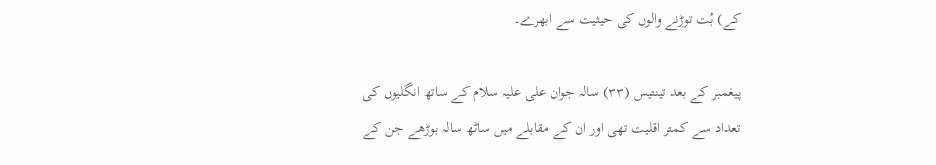کے) بُت توڑنے والوں کی حیثیت سے ابھرے۔

پیغمبر کے بعد تینتیس (۳۳) سالہ جوان علی علیہ سلام کے ساتھ انگلیوں کی تعداد سے کمتر اقلیت تھی اور ان کے مقابلے میں ساٹھ سالہ بوڑھے جن کے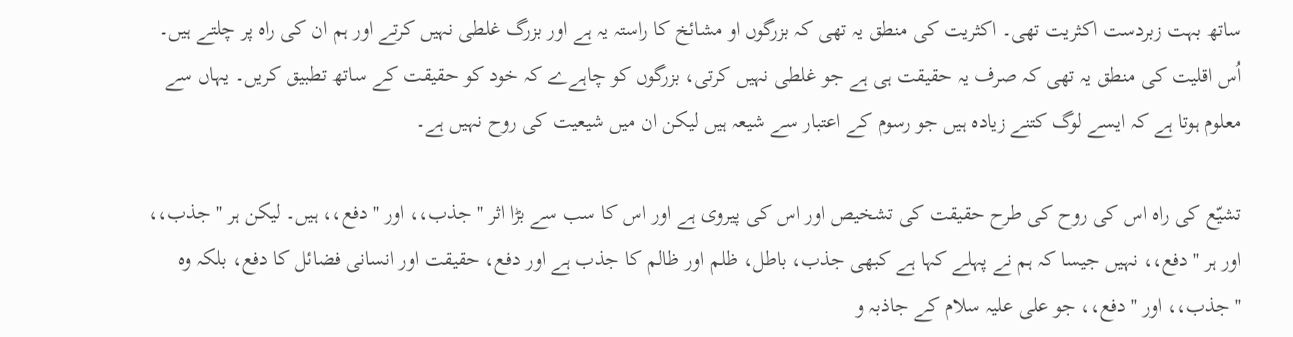ساتھ بہت زبردست اکثریت تھی۔ اکثریت کی منطق یہ تھی کہ بزرگوں او مشائخ کا راستہ یہ ہے اور بزرگ غلطی نہیں کرتے اور ہم ان کی راہ پر چلتے ہیں۔ اُس اقلیت کی منطق یہ تھی کہ صرف یہ حقیقت ہی ہے جو غلطی نہیں کرتی، بزرگوں کو چاہےے کہ خود کو حقیقت کے ساتھ تطبیق کریں۔ یہاں سے معلوم ہوتا ہے کہ ایسے لوگ کتنے زیادہ ہیں جو رسوم کے اعتبار سے شیعہ ہیں لیکن ان میں شیعیت کی روح نہیں ہے۔

تشیّع کی راہ اس کی روح کی طرح حقیقت کی تشخیص اور اس کی پیروی ہے اور اس کا سب سے بڑا اثر ''جذب،، اور ''دفع،، ہیں۔ لیکن ہر ''جذب،، اور ہر ''دفع،، نہیں جیسا کہ ہم نے پہلے کہا ہے کبھی جذب، باطل، ظلم اور ظالم کا جذب ہے اور دفع، حقیقت اور انسانی فضائل کا دفع، بلکہ وہ ''جذب،، اور ''دفع،، جو علی علیہ سلام کے جاذبہ و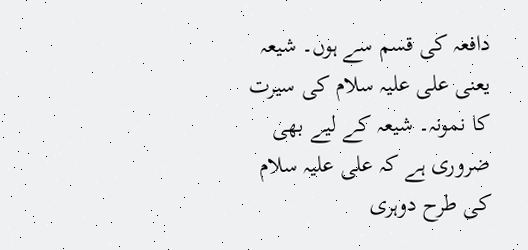دافعہ کی قسم سے ہوں۔ شیعہ یعنی علی علیہ سلام کی سیرت کا نمونہ۔ شیعہ کے لیے بھی ضروری ہے کہ علی علیہ سلام کی طرح دوہری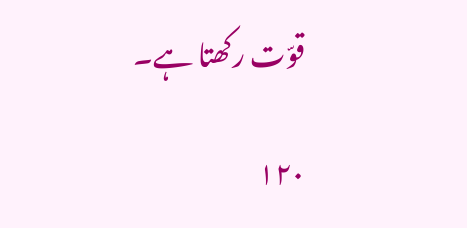قوّت رکھتا ہے۔

۱۲۰